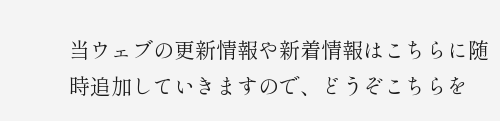当ウェブの更新情報や新着情報はこちらに随時追加していきますので、どうぞこちらを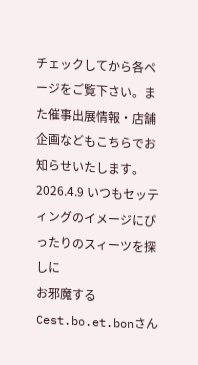チェックしてから各ページをご覧下さい。また催事出展情報・店舗企画などもこちらでお知らせいたします。
2026.4.9 いつもセッティングのイメージにぴったりのスィーツを探しに
お邪魔するCest.bo.et.bonさん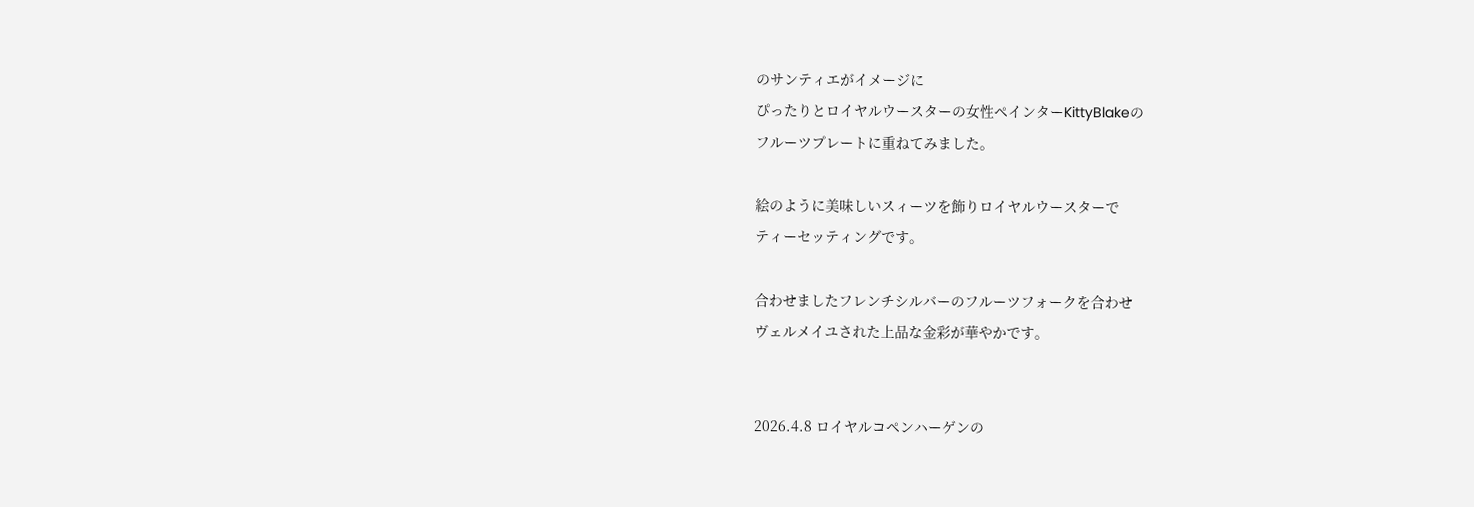のサンティエがイメージに
ぴったりとロイヤルウースターの女性ペインターKittyBlakeの
フルーツプレートに重ねてみました。

絵のように美味しいスィーツを飾りロイヤルウースターで
ティーセッティングです。

合わせましたフレンチシルバーのフルーツフォークを合わせ
ヴェルメイユされた上品な金彩が華やかです。


2026.4.8 ロイヤルコペンハーゲンの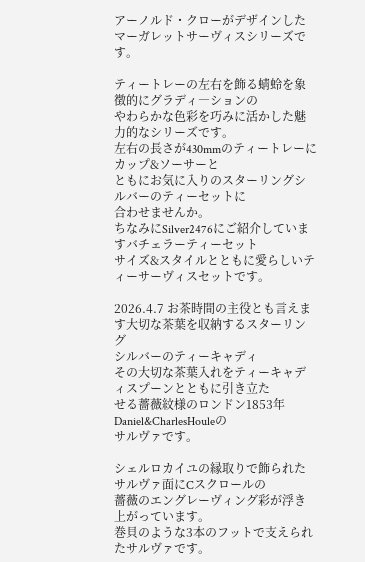アーノルド・クローがデザインした
マーガレットサーヴィスシリーズです。

ティートレーの左右を飾る蜻蛉を象徴的にグラディ―ションの
やわらかな色彩を巧みに活かした魅力的なシリーズです。
左右の長さが430mmのティートレーにカップ&ソーサーと
ともにお気に入りのスターリングシルバーのティーセットに
合わせませんか。
ちなみにSilver2476にご紹介していますバチェラーティーセット
サイズ&スタイルとともに愛らしいティーサーヴィスセットです。

2026.4.7 お茶時間の主役とも言えます大切な茶葉を収納するスターリング
シルバーのティーキャディ
その大切な茶葉入れをティーキャディスプーンとともに引き立た
せる薔薇紋様のロンドン1853年Daniel&CharlesHouleの
サルヴァです。

シェルロカイユの縁取りで飾られたサルヴァ面にCスクロールの
薔薇のエングレーヴィング彩が浮き上がっています。
巻貝のような3本のフットで支えられたサルヴァです。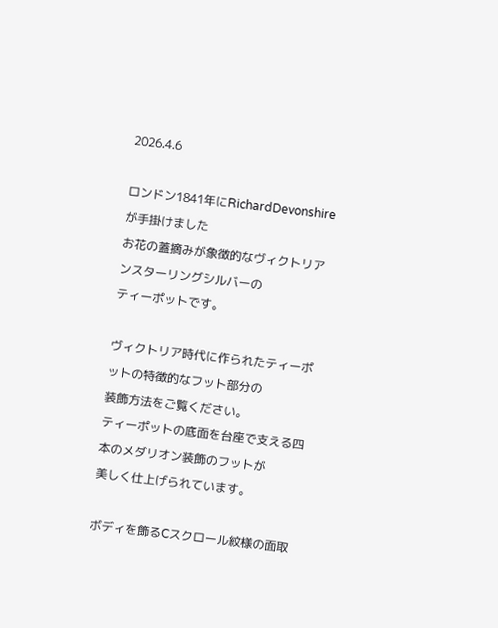2026.4.6

ロンドン1841年にRichardDevonshireが手掛けました
お花の蓋摘みが象徴的なヴィクトリアンスターリングシルバーの
ティーポットです。

ヴィクトリア時代に作られたティーポットの特徴的なフット部分の
装飾方法をご覧ください。
ティーポットの底面を台座で支える四本のメダリオン装飾のフットが
美しく仕上げられています。

ボディを飾るCスクロール紋様の面取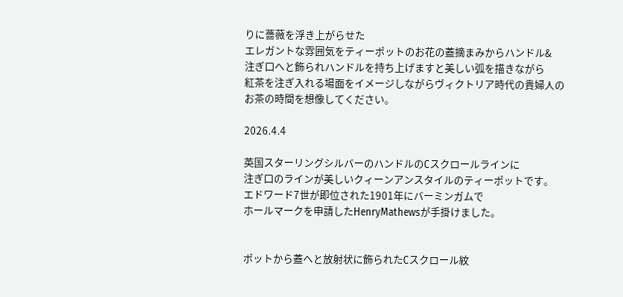りに薔薇を浮き上がらせた
エレガントな雰囲気をティーポットのお花の蓋摘まみからハンドル&
注ぎ口へと飾られハンドルを持ち上げますと美しい弧を描きながら
紅茶を注ぎ入れる場面をイメージしながらヴィクトリア時代の貴婦人の
お茶の時間を想像してください。

2026.4.4

英国スターリングシルバーのハンドルのCスクロールラインに
注ぎ口のラインが美しいクィーンアンスタイルのティーポットです。
エドワード7世が即位された1901年にバーミンガムで
ホールマークを申請したHenryMathewsが手掛けました。


ポットから蓋へと放射状に飾られたCスクロール紋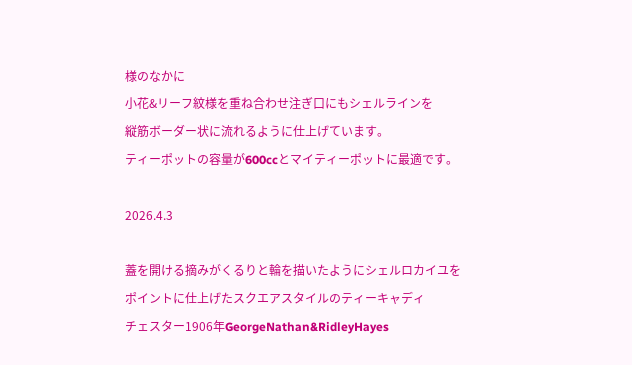様のなかに
小花&リーフ紋様を重ね合わせ注ぎ口にもシェルラインを
縦筋ボーダー状に流れるように仕上げています。
ティーポットの容量が600ccとマイティーポットに最適です。

2026.4.3

蓋を開ける摘みがくるりと輪を描いたようにシェルロカイユを
ポイントに仕上げたスクエアスタイルのティーキャディ
チェスター1906年GeorgeNathan&RidleyHayes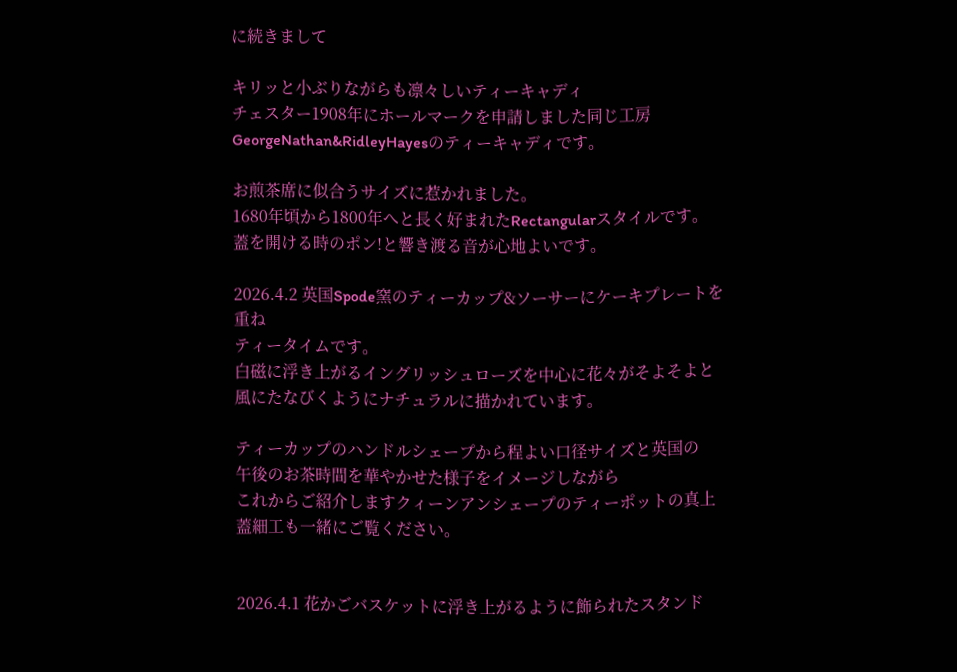に続きまして

キリッと小ぶりながらも凛々しいティーキャディ
チェスター1908年にホールマークを申請しました同じ工房
GeorgeNathan&RidleyHayesのティーキャディです。

お煎茶席に似合うサイズに惹かれました。
1680年頃から1800年へと長く好まれたRectangularスタイルです。
蓋を開ける時のポン!と響き渡る音が心地よいです。

2026.4.2 英国Spode窯のティーカップ&ソーサーにケーキプレートを重ね
ティータイムです。
白磁に浮き上がるイングリッシュローズを中心に花々がそよそよと
風にたなびくようにナチュラルに描かれています。

ティーカップのハンドルシェープから程よい口径サイズと英国の
午後のお茶時間を華やかせた様子をイメージしながら
これからご紹介しますクィーンアンシェープのティーポットの真上
蓋細工も一緒にご覧ください。


2026.4.1 花かごバスケットに浮き上がるように飾られたスタンド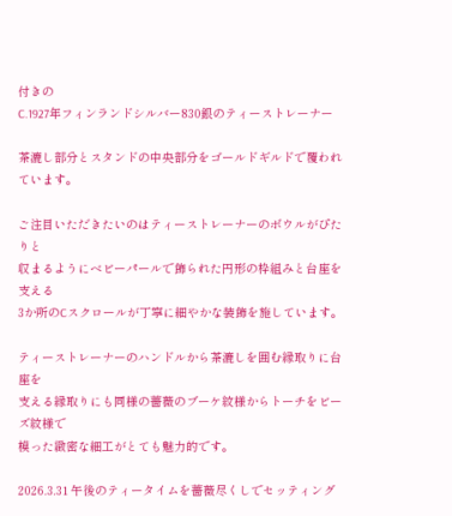付きの
C.1927年フィンランドシルバー830銀のティーストレーナー

茶漉し部分とスタンドの中央部分をゴールドギルドで覆われています。

ご注目いただきたいのはティーストレーナーのボウルがぴたりと
収まるようにベビーパールで飾られた円形の枠組みと台座を支える
3か所のCスクロールが丁寧に細やかな装飾を施しています。

ティーストレーナーのハンドルから茶漉しを囲む縁取りに台座を
支える縁取りにも同様の薔薇のブーケ紋様からトーチをビーズ紋様で
模った緻密な細工がとても魅力的です。

2026.3.31 午後のティータイムを薔薇尽くしでセッティング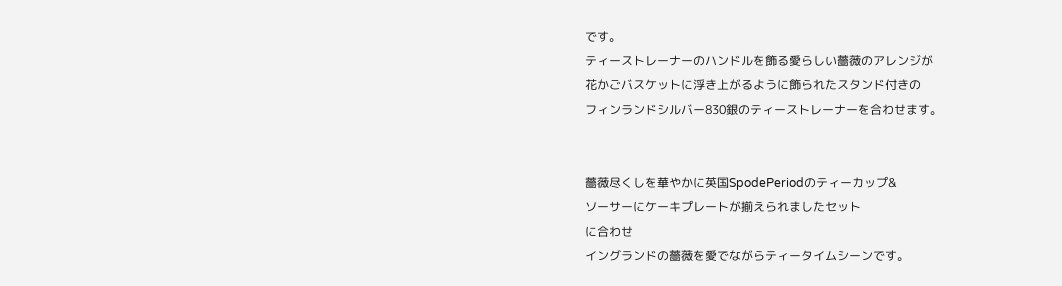です。
ティーストレーナーのハンドルを飾る愛らしい薔薇のアレンジが
花かごバスケットに浮き上がるように飾られたスタンド付きの
フィンランドシルバー830銀のティーストレーナーを合わせます。


薔薇尽くしを華やかに英国SpodePeriodのティーカップ&
ソーサーにケーキプレートが揃えられましたセット
に合わせ
イングランドの薔薇を愛でながらティータイムシーンです。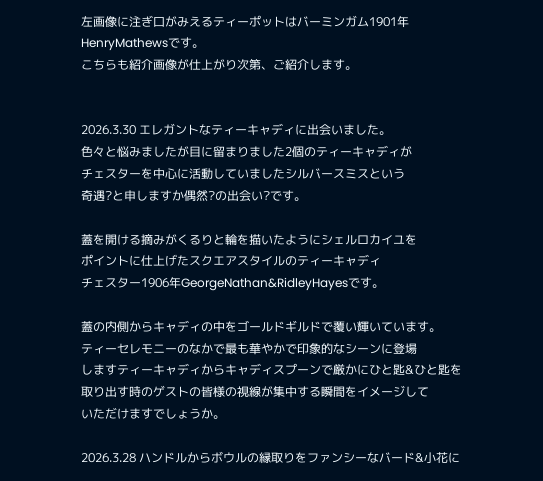左画像に注ぎ口がみえるティーポットはバーミンガム1901年
HenryMathewsです。
こちらも紹介画像が仕上がり次第、ご紹介します。


2026.3.30 エレガントなティーキャディに出会いました。
色々と悩みましたが目に留まりました2個のティーキャディが
チェスターを中心に活動していましたシルバースミスという
奇遇?と申しますか偶然?の出会い?です。

蓋を開ける摘みがくるりと輪を描いたようにシェルロカイユを
ポイントに仕上げたスクエアスタイルのティーキャディ
チェスター1906年GeorgeNathan&RidleyHayesです。

蓋の内側からキャディの中をゴールドギルドで覆い輝いています。
ティーセレモニーのなかで最も華やかで印象的なシーンに登場
しますティーキャディからキャディスプーンで厳かにひと匙&ひと匙を
取り出す時のゲストの皆様の視線が集中する瞬間をイメージして
いただけますでしょうか。

2026.3.28 ハンドルからボウルの縁取りをファンシーなバード&小花に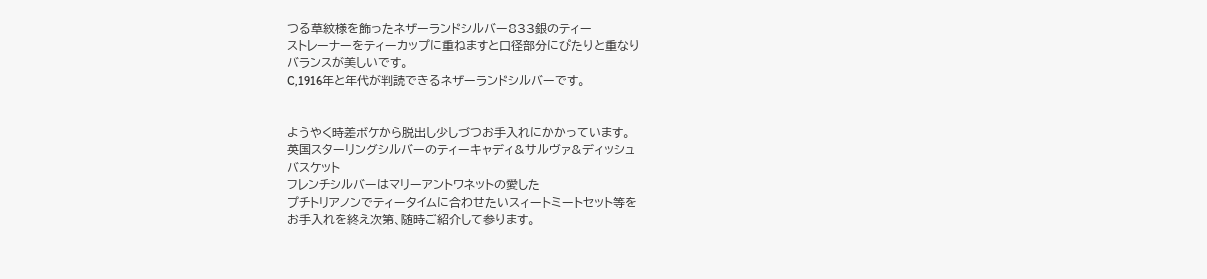つる草紋様を飾ったネザーランドシルバー833銀のティー
ストレーナーをティーカップに重ねますと口径部分にぴたりと重なり
バランスが美しいです。
C,1916年と年代が判読できるネザーランドシルバーです。


ようやく時差ボケから脱出し少しづつお手入れにかかっています。
英国スターリングシルバーのティーキャディ&サルヴァ&ディッシュ
バスケット
フレンチシルバーはマリーアントワネットの愛した
プチトリアノンでティータイムに合わせたいスィートミートセット等を
お手入れを終え次第、随時ご紹介して参ります。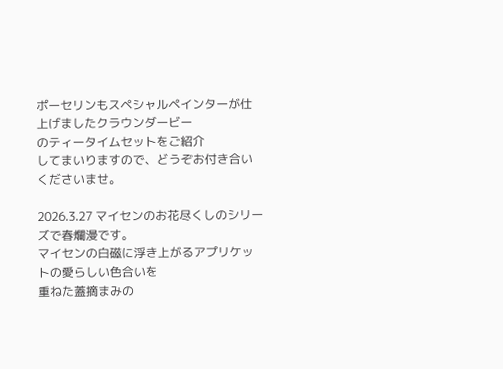ポーセリンもスペシャルペインターが仕上げましたクラウンダービー
のティータイムセットをご紹介
してまいりますので、どうぞお付き合い
くださいませ。

2026.3.27 マイセンのお花尽くしのシリーズで春爛漫です。
マイセンの白磁に浮き上がるアプリケットの愛らしい色合いを
重ねた蓋摘まみの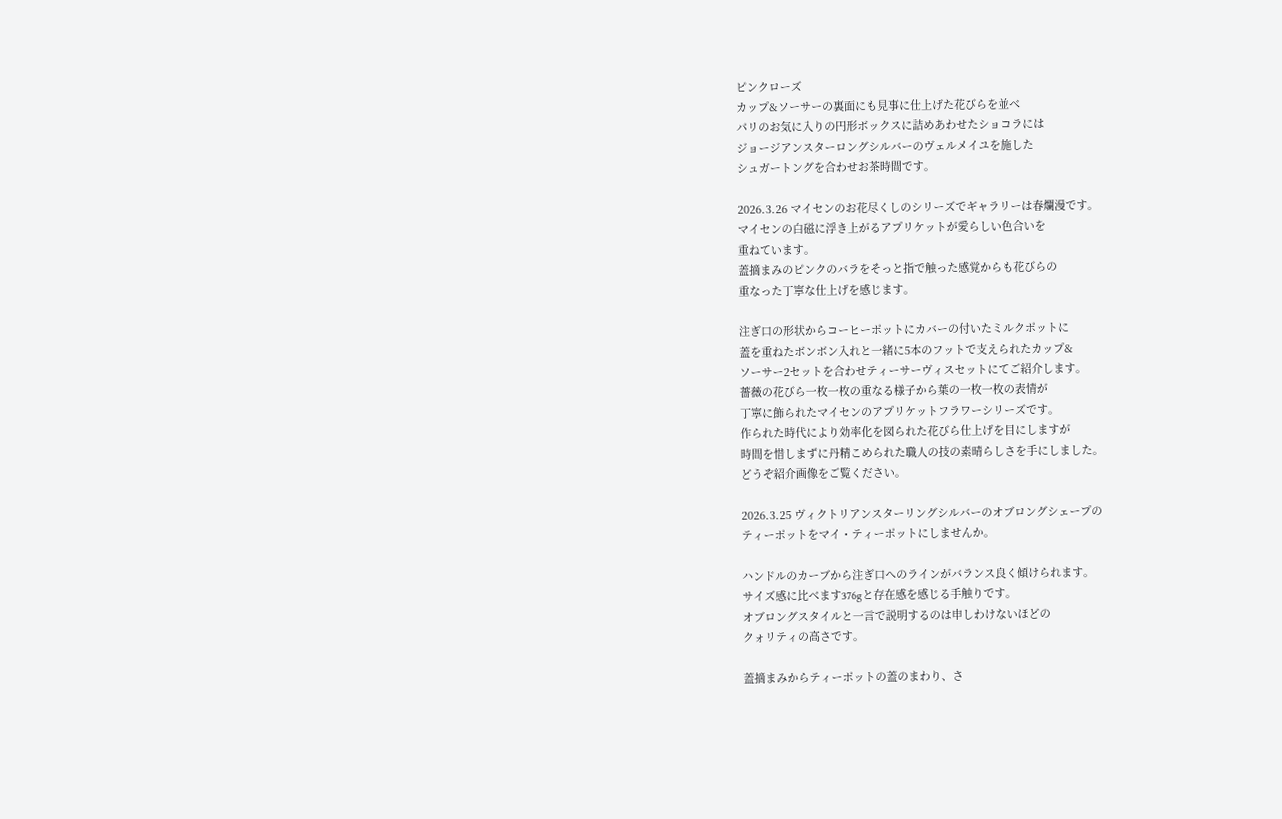ピンクローズ
カップ&ソーサーの裏面にも見事に仕上げた花びらを並べ
パリのお気に入りの円形ボックスに詰めあわせたショコラには
ジョージアンスターロングシルバーのヴェルメイユを施した
シュガートングを合わせお茶時間です。

2026.3.26 マイセンのお花尽くしのシリーズでギャラリーは春爛漫です。
マイセンの白磁に浮き上がるアプリケットが愛らしい色合いを
重ねています。
蓋摘まみのピンクのバラをそっと指で触った感覚からも花びらの
重なった丁寧な仕上げを感じます。

注ぎ口の形状からコーヒーポットにカバーの付いたミルクポットに
蓋を重ねたボンボン入れと一緒に5本のフットで支えられたカップ&
ソーサー2セットを合わせティーサーヴィスセットにてご紹介します。
薔薇の花びら一枚一枚の重なる様子から葉の一枚一枚の表情が
丁寧に飾られたマイセンのアプリケットフラワーシリーズです。
作られた時代により効率化を図られた花びら仕上げを目にしますが
時間を惜しまずに丹精こめられた職人の技の素晴らしさを手にしました。
どうぞ紹介画像をご覧ください。

2026.3.25 ヴィクトリアンスターリングシルバーのオブロングシェープの
ティーポットをマイ・ティーポットにしませんか。

ハンドルのカーブから注ぎ口へのラインがバランス良く傾けられます。
サイズ感に比べます376gと存在感を感じる手触りです。
オブロングスタイルと一言で説明するのは申しわけないほどの
クォリティの高さです。

蓋摘まみからティーポットの蓋のまわり、さ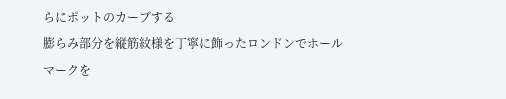らにポットのカーブする
膨らみ部分を縦筋紋様を丁寧に飾ったロンドンでホールマークを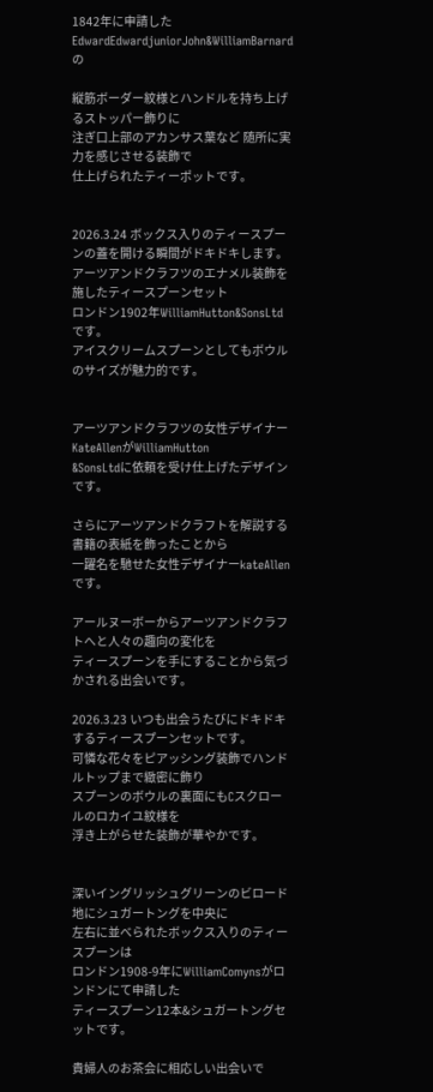1842年に申請したEdwardEdwardjuniorJohn&WilliamBarnardの

縦筋ボーダー紋様とハンドルを持ち上げるストッパー飾りに
注ぎ口上部のアカンサス葉など 随所に実力を感じさせる装飾で
仕上げられたティーポットです。


2026.3.24 ボックス入りのティースプーンの蓋を開ける瞬間がドキドキします。
アーツアンドクラフツのエナメル装飾を施したティースプーンセット
ロンドン1902年WilliamHutton&SonsLtdです。
アイスクリームスプーンとしてもボウルのサイズが魅力的です。


アーツアンドクラフツの女性デザイナーKateAllenがWilliamHutton
&SonsLtdに依頼を受け仕上げたデザインです。

さらにアーツアンドクラフトを解説する書籍の表紙を飾ったことから
一躍名を馳せた女性デザイナーkateAllenです。

アールヌーボーからアーツアンドクラフトへと人々の趣向の変化を
ティースプーンを手にすることから気づかされる出会いです。

2026.3.23 いつも出会うたびにドキドキするティースプーンセットです。
可憐な花々をピアッシング装飾でハンドルトップまで緻密に飾り
スプーンのボウルの裏面にもCスクロールのロカイユ紋様を
浮き上がらせた装飾が華やかです。


深いイングリッシュグリーンのビロード地にシュガートングを中央に
左右に並べられたボックス入りのティースプーンは
ロンドン1908-9年にWilliamComynsがロンドンにて申請した
ティースプーン12本&シュガートングセットです。

貴婦人のお茶会に相応しい出会いで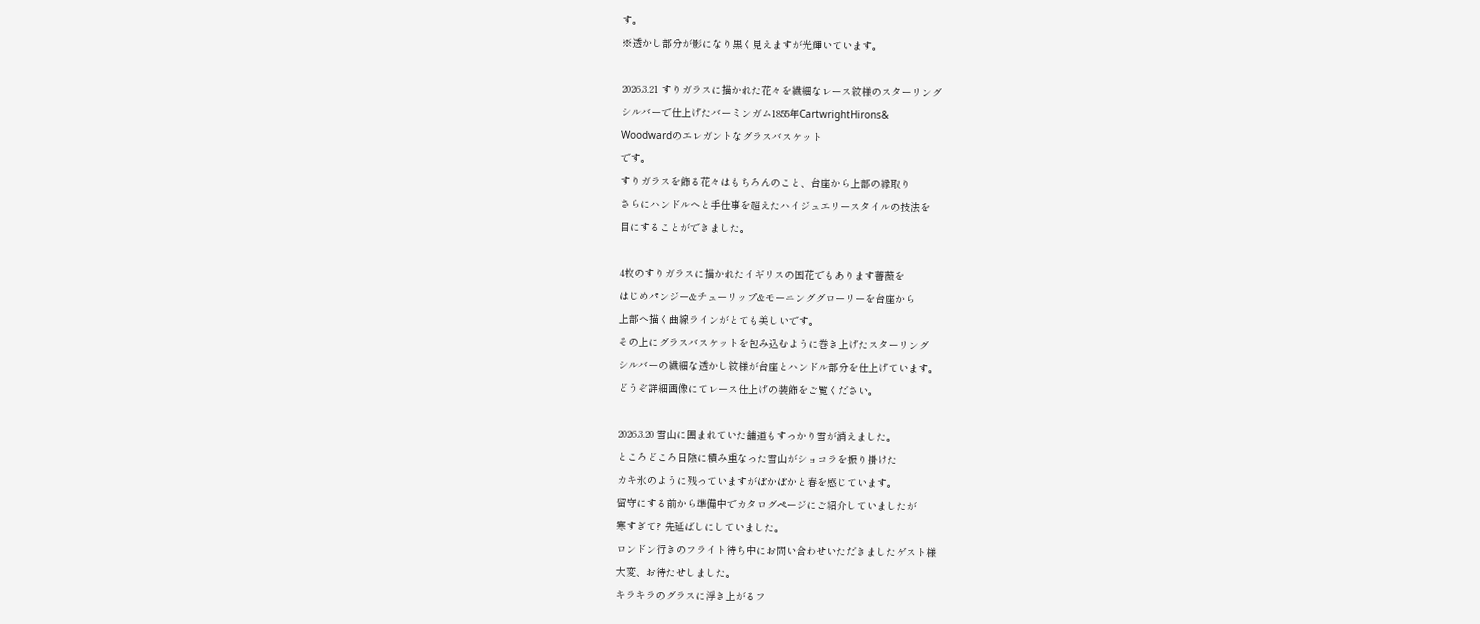す。
※透かし部分が影になり黒く見えますが光輝いています。

2026.3.21 すりガラスに描かれた花々を繊細なレース紋様のスターリング
シルバーで仕上げたバーミンガム1855年CartwrightHirons&
Woodwardのエレガントなグラスバスケット
です。
すりガラスを飾る花々はもちろんのこと、台座から上部の縁取り
さらにハンドルへと手仕事を超えたハイジュエリースタイルの技法を
目にすることができました。

4枚のすりガラスに描かれたイギリスの国花でもあります薔薇を
はじめパンジー&チューリップ&モーニンググローリーを台座から
上部へ描く曲線ラインがとても美しいです。
その上にグラスバスケットを包み込むように巻き上げたスターリング
シルバーの繊細な透かし紋様が台座とハンドル部分を仕上げています。
どうぞ詳細画像にてレース仕上げの装飾をご覧ください。

2026.3.20 雪山に囲まれていた舗道もすっかり雪が消えました。
ところどころ日陰に積み重なった雪山がショコラを振り掛けた
カキ氷のように残っていますがぽかぽかと春を感じています。
留守にする前から準備中でカタログページにご紹介していましたが
寒すぎて? 先延ばしにしていました。
ロンドン行きのフライト待ち中にお問い合わせいただきましたゲスト様
大変、お待たせしました。
キラキラのグラスに浮き上がるフ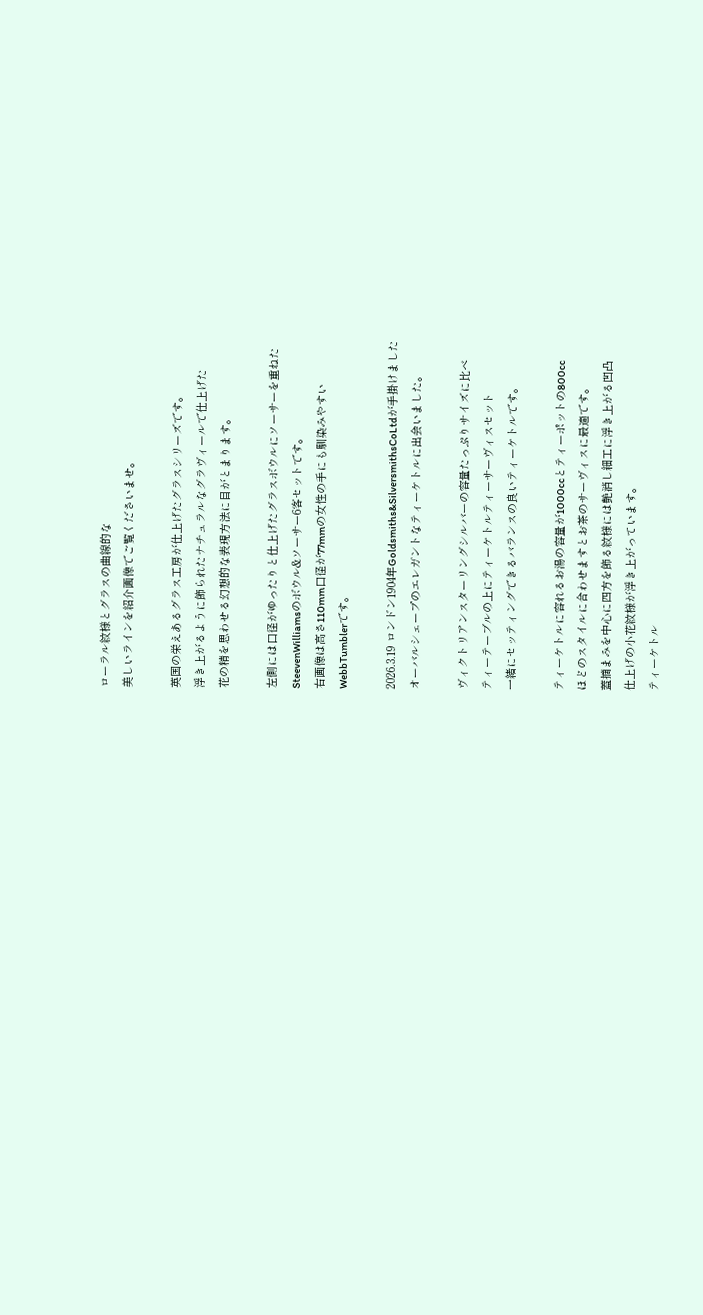ローラル紋様とグラスの曲線的な
美しいラインを紹介画像でご覧くださいませ。

英国の栄えあるグラス工房が仕上げたグラスシリーズです。
浮き上がるように飾られたナチュラルなグラヴィールで仕上げた
花の精を思わせる幻想的な表現方法に目がとまります。

左側には口径がゆったりと仕上げたグラスボウルにソーサーを重ねた
SteevenWilliamsのボウル&ソーサー6客セットです。
右画像は高さ110mm口径が77mmの女性の手にも馴染みやすい
WebbTumblerです。

2026.3.19 ロンドン1904年Goldsmiths&SilversmithsCoLtdが手掛けました
オーバルシェープのエレガントなティーケトルに出会いました。

ヴィクトリアンスターリングシルバーの容量たっぷりサイズに比べ
ティーテーブルの上にティーケトルティーサーヴィスセット
一緒にセッティングできるバランスの良いティーケトルです。

ティーケトルに容れるお湯の容量が1000ccとティーポットの800cc
ほどのスタイルに合わせますとお茶のサーヴィスに最適です。
蓋摘まみを中心に四方を飾る紋様には艶消し細工に浮き上がる凹凸
仕上げの小花紋様が浮き上がっています。
ティーケトル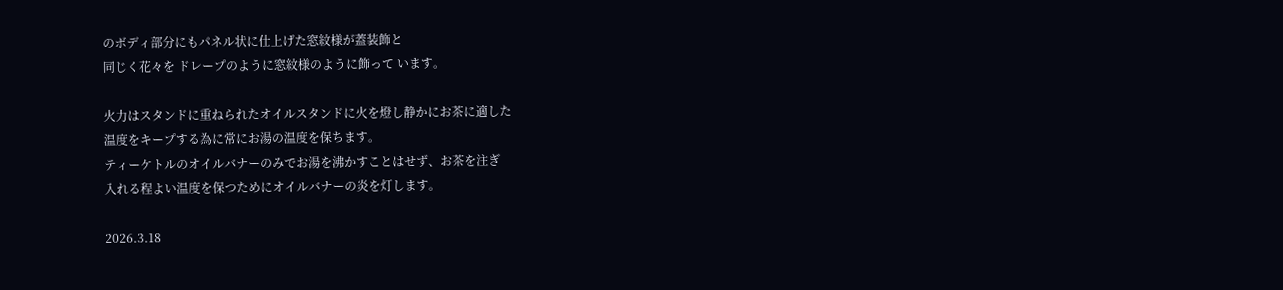のボディ部分にもパネル状に仕上げた窓紋様が蓋装飾と
同じく花々を ドレープのように窓紋様のように飾って います。

火力はスタンドに重ねられたオイルスタンドに火を燈し静かにお茶に適した
温度をキープする為に常にお湯の温度を保ちます。
ティーケトルのオイルバナーのみでお湯を沸かすことはせず、お茶を注ぎ
入れる程よい温度を保つためにオイルバナーの炎を灯します。

2026.3.18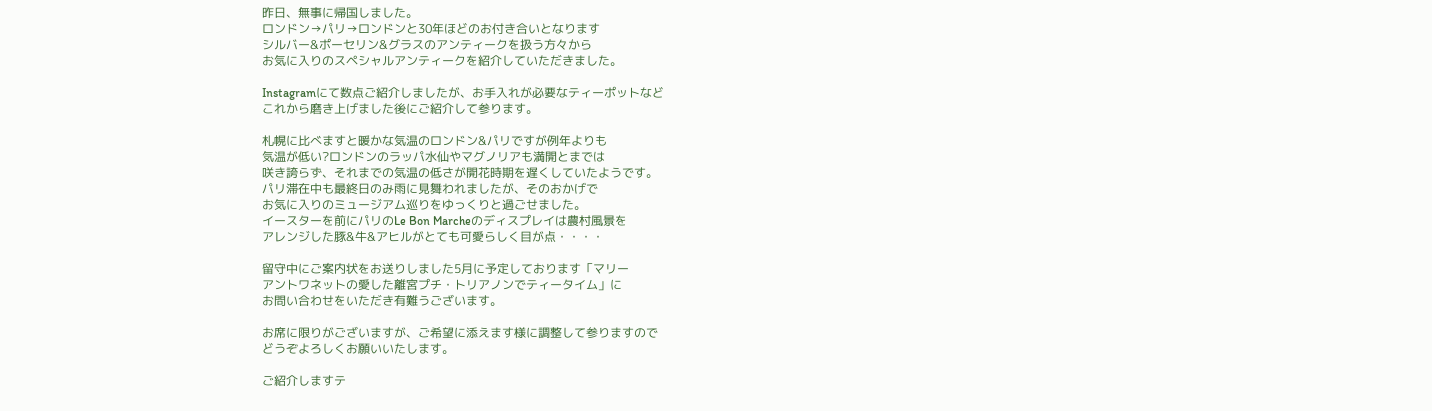昨日、無事に帰国しました。
ロンドン→パリ→ロンドンと30年ほどのお付き合いとなります
シルバー&ポーセリン&グラスのアンティークを扱う方々から
お気に入りのスペシャルアンティークを紹介していただきました。

Instagramにて数点ご紹介しましたが、お手入れが必要なティーポットなど
これから磨き上げました後にご紹介して参ります。

札幌に比べますと暖かな気温のロンドン&パリですが例年よりも
気温が低い?ロンドンのラッパ水仙やマグノリアも満開とまでは
咲き誇らず、それまでの気温の低さが開花時期を遅くしていたようです。
パリ滞在中も最終日のみ雨に見舞われましたが、そのおかげで
お気に入りのミュージアム巡りをゆっくりと過ごせました。
イースターを前にパリのLe Bon Marcheのディスプレイは農村風景を
アレンジした豚&牛&アヒルがとても可愛らしく目が点・・・・

留守中にご案内状をお送りしました5月に予定しております「マリー
アントワネットの愛した離宮プチ・トリアノンでティータイム」に
お問い合わせをいただき有難うございます。

お席に限りがございますが、ご希望に添えます様に調整して参りますので
どうぞよろしくお願いいたします。

ご紹介しますテ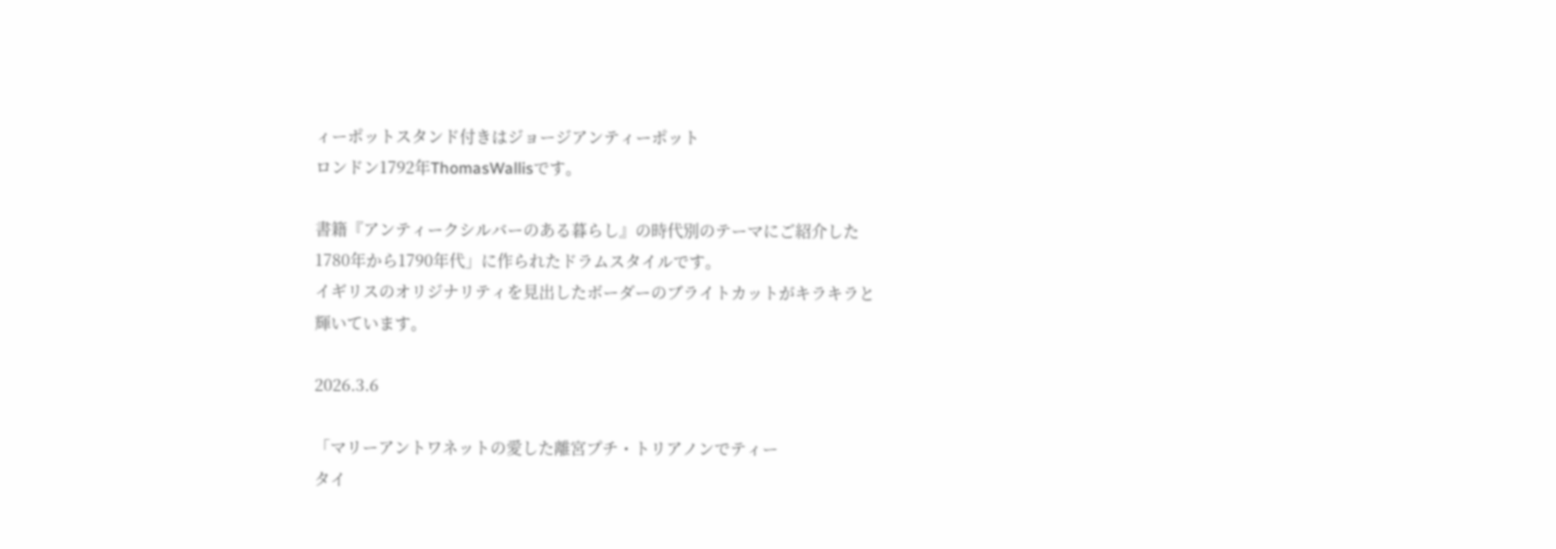ィーポットスタンド付きはジョージアンティーポット
ロンドン1792年ThomasWallisです。

書籍『アンティークシルバーのある暮らし』の時代別のテーマにご紹介した
1780年から1790年代」に作られたドラムスタイルです。
イギリスのオリジナリティを見出したボーダーのブライトカットがキラキラと
輝いています。

2026.3.6

「マリーアントワネットの愛した離宮プチ・トリアノンでティー
タイ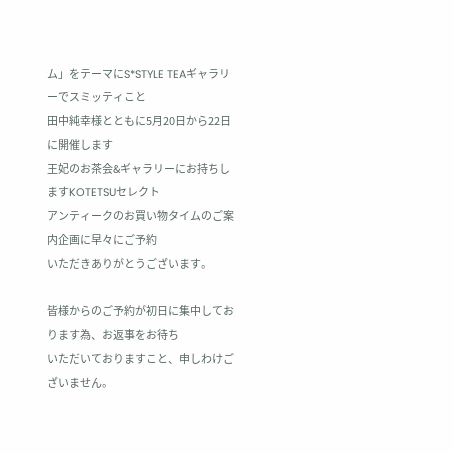ム」をテーマにS*STYLE TEAギャラリーでスミッティこと
田中純幸様とともに5月20日から22日に開催します
王妃のお茶会&ギャラリーにお持ちしますKOTETSUセレクト
アンティークのお買い物タイムのご案内企画に早々にご予約
いただきありがとうございます。

皆様からのご予約が初日に集中しております為、お返事をお待ち
いただいておりますこと、申しわけございません。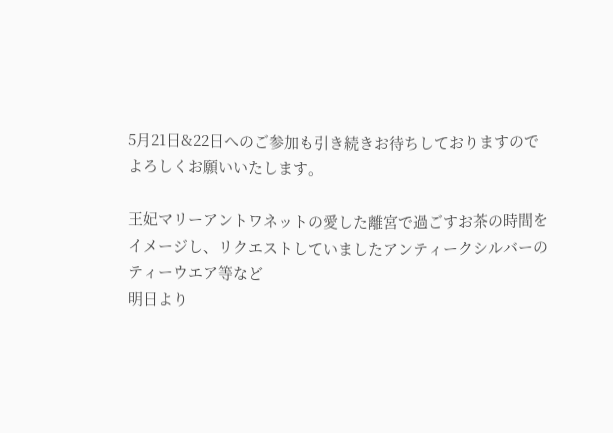5月21日&22日へのご参加も引き続きお待ちしておりますので
よろしくお願いいたします。

王妃マリーアントワネットの愛した離宮で過ごすお茶の時間を
イメージし、リクエストしていましたアンティークシルバーの
ティーウエア等など
明日より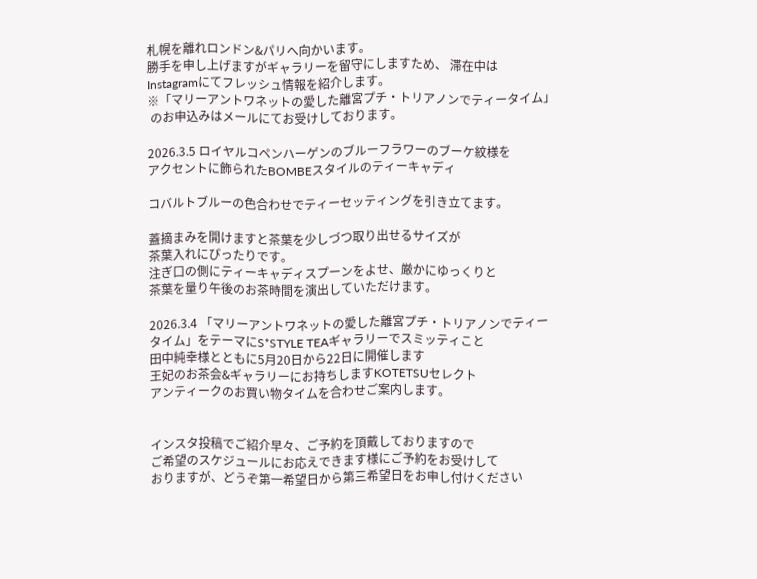札幌を離れロンドン&パリへ向かいます。
勝手を申し上げますがギャラリーを留守にしますため、 滞在中は
Instagramにてフレッシュ情報を紹介します。
※「マリーアントワネットの愛した離宮プチ・トリアノンでティータイム」
 のお申込みはメールにてお受けしております。

2026.3.5 ロイヤルコペンハーゲンのブルーフラワーのブーケ紋様を
アクセントに飾られたBOMBEスタイルのティーキャディ

コバルトブルーの色合わせでティーセッティングを引き立てます。

蓋摘まみを開けますと茶葉を少しづつ取り出せるサイズが
茶葉入れにぴったりです。
注ぎ口の側にティーキャディスプーンをよせ、厳かにゆっくりと
茶葉を量り午後のお茶時間を演出していただけます。

2026.3.4 「マリーアントワネットの愛した離宮プチ・トリアノンでティー
タイム」をテーマにS*STYLE TEAギャラリーでスミッティこと
田中純幸様とともに5月20日から22日に開催します
王妃のお茶会&ギャラリーにお持ちしますKOTETSUセレクト
アンティークのお買い物タイムを合わせご案内します。


インスタ投稿でご紹介早々、ご予約を頂戴しておりますので
ご希望のスケジュールにお応えできます様にご予約をお受けして
おりますが、どうぞ第一希望日から第三希望日をお申し付けください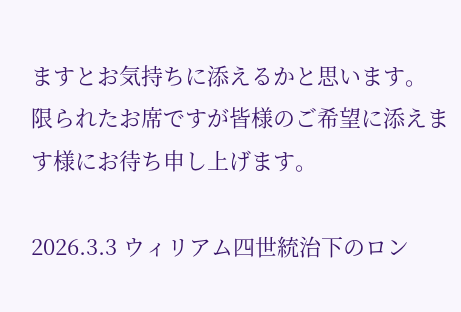ますとお気持ちに添えるかと思います。
限られたお席ですが皆様のご希望に添えます様にお待ち申し上げます。

2026.3.3 ウィリアム四世統治下のロン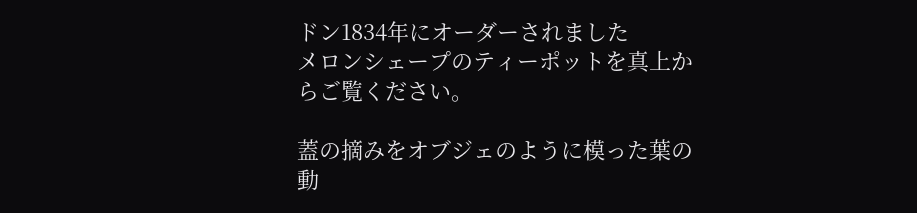ドン1834年にオーダーされました
メロンシェープのティーポットを真上からご覧ください。

蓋の摘みをオブジェのように模った葉の動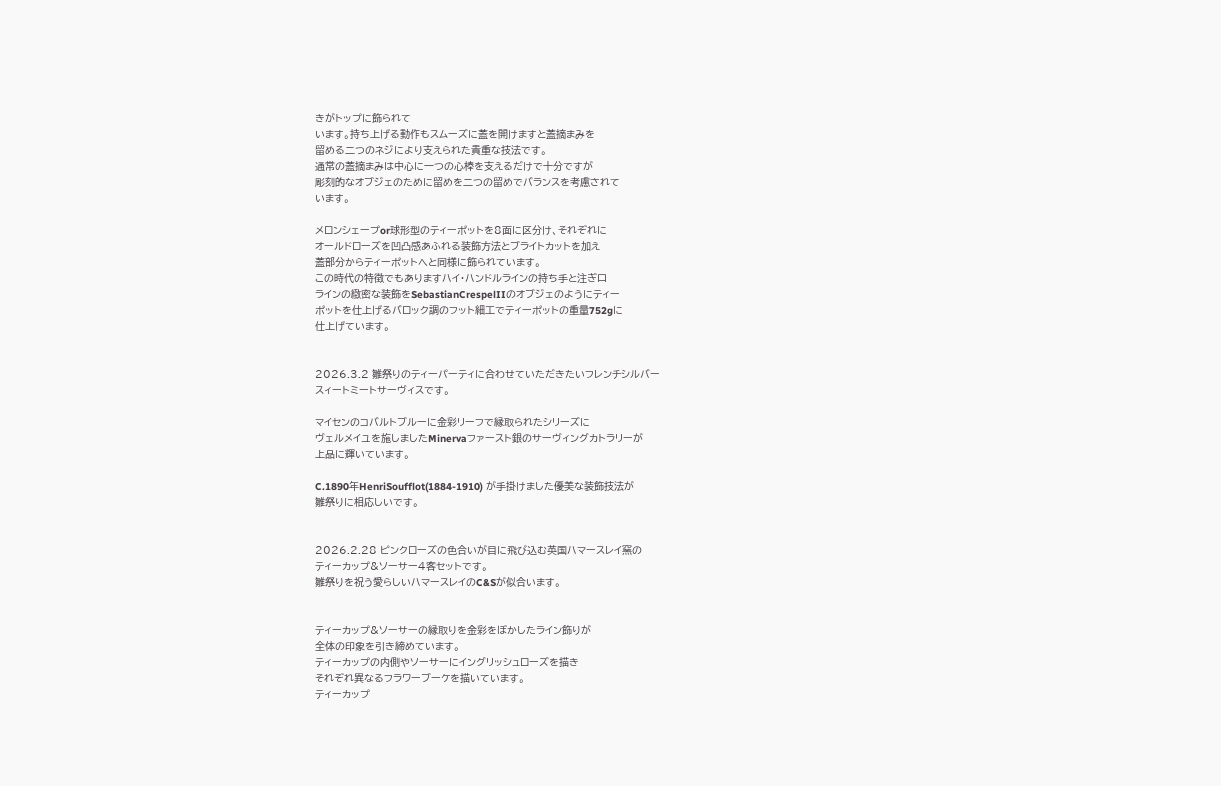きがトップに飾られて
います。持ち上げる動作もスムーズに蓋を開けますと蓋摘まみを
留める二つのネジにより支えられた貴重な技法です。
通常の蓋摘まみは中心に一つの心棒を支えるだけで十分ですが
彫刻的なオブジェのために留めを二つの留めでバランスを考慮されて
います。

メロンシェープor球形型のティーポットを8面に区分け、それぞれに
オールドローズを凹凸感あふれる装飾方法とブライトカットを加え
蓋部分からティーポットへと同様に飾られています。
この時代の特徴でもありますハイ・ハンドルラインの持ち手と注ぎ口
ラインの緻密な装飾をSebastianCrespelIIのオブジェのようにティー
ポットを仕上げるバロック調のフット細工でティーポットの重量752gに
仕上げています。


2026.3.2 雛祭りのティーパーティに合わせていただきたいフレンチシルバー
スィートミートサーヴィスです。

マイセンのコバルトブルーに金彩リーフで縁取られたシリーズに
ヴェルメイユを施しましたMinervaファースト銀のサーヴィングカトラリーが
上品に輝いています。

C.1890年HenriSoufflot(1884-1910) が手掛けました優美な装飾技法が
雛祭りに相応しいです。


2026.2.28 ピンクローズの色合いが目に飛び込む英国ハマースレイ窯の
ティーカップ&ソーサー4客セットです。
雛祭りを祝う愛らしいハマースレイのC&Sが似合います。


ティーカップ&ソーサーの縁取りを金彩をぼかしたライン飾りが
全体の印象を引き締めています。
ティーカップの内側やソーサーにイングリッシュローズを描き
それぞれ異なるフラワーブーケを描いています。
ティーカップ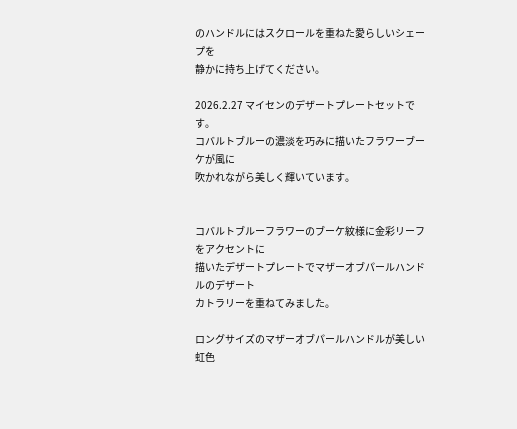のハンドルにはスクロールを重ねた愛らしいシェープを
静かに持ち上げてください。

2026.2.27 マイセンのデザートプレートセットです。
コバルトブルーの濃淡を巧みに描いたフラワーブーケが風に
吹かれながら美しく輝いています。


コバルトブルーフラワーのブーケ紋様に金彩リーフをアクセントに
描いたデザートプレートでマザーオブパールハンドルのデザート
カトラリーを重ねてみました。

ロングサイズのマザーオブパールハンドルが美しい虹色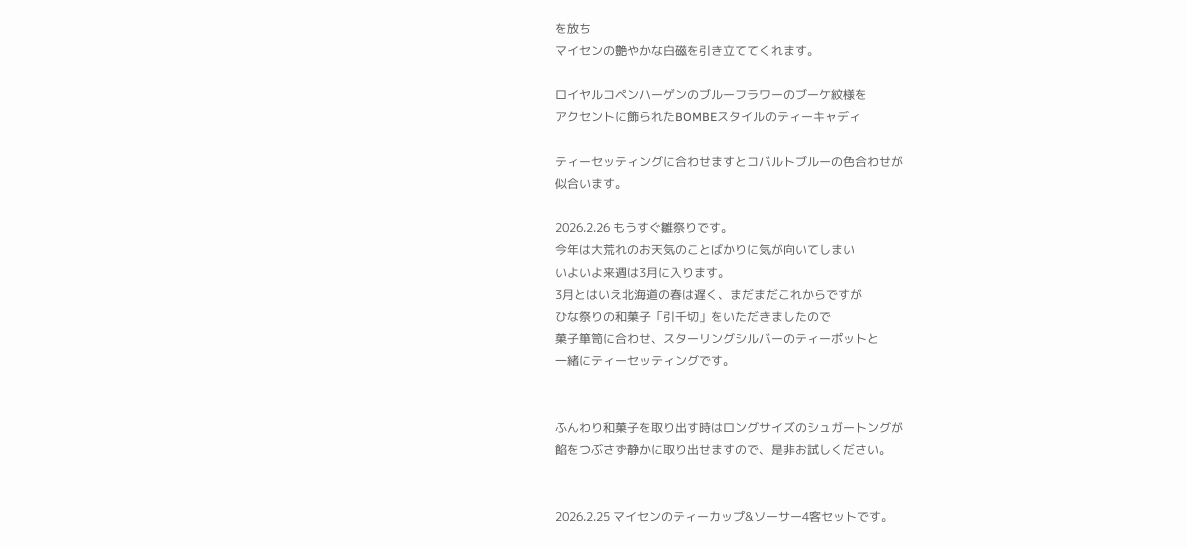を放ち
マイセンの艶やかな白磁を引き立ててくれます。

ロイヤルコペンハーゲンのブルーフラワーのブーケ紋様を
アクセントに飾られたBOMBEスタイルのティーキャディ

ティーセッティングに合わせますとコバルトブルーの色合わせが
似合います。

2026.2.26 もうすぐ雛祭りです。
今年は大荒れのお天気のことばかりに気が向いてしまい
いよいよ来週は3月に入ります。
3月とはいえ北海道の春は遅く、まだまだこれからですが
ひな祭りの和菓子「引千切」をいただきましたので
菓子箪笥に合わせ、スターリングシルバーのティーポットと
一緒にティーセッティングです。


ふんわり和菓子を取り出す時はロングサイズのシュガートングが
餡をつぶさず静かに取り出せますので、是非お試しください。


2026.2.25 マイセンのティーカップ&ソーサー4客セットです。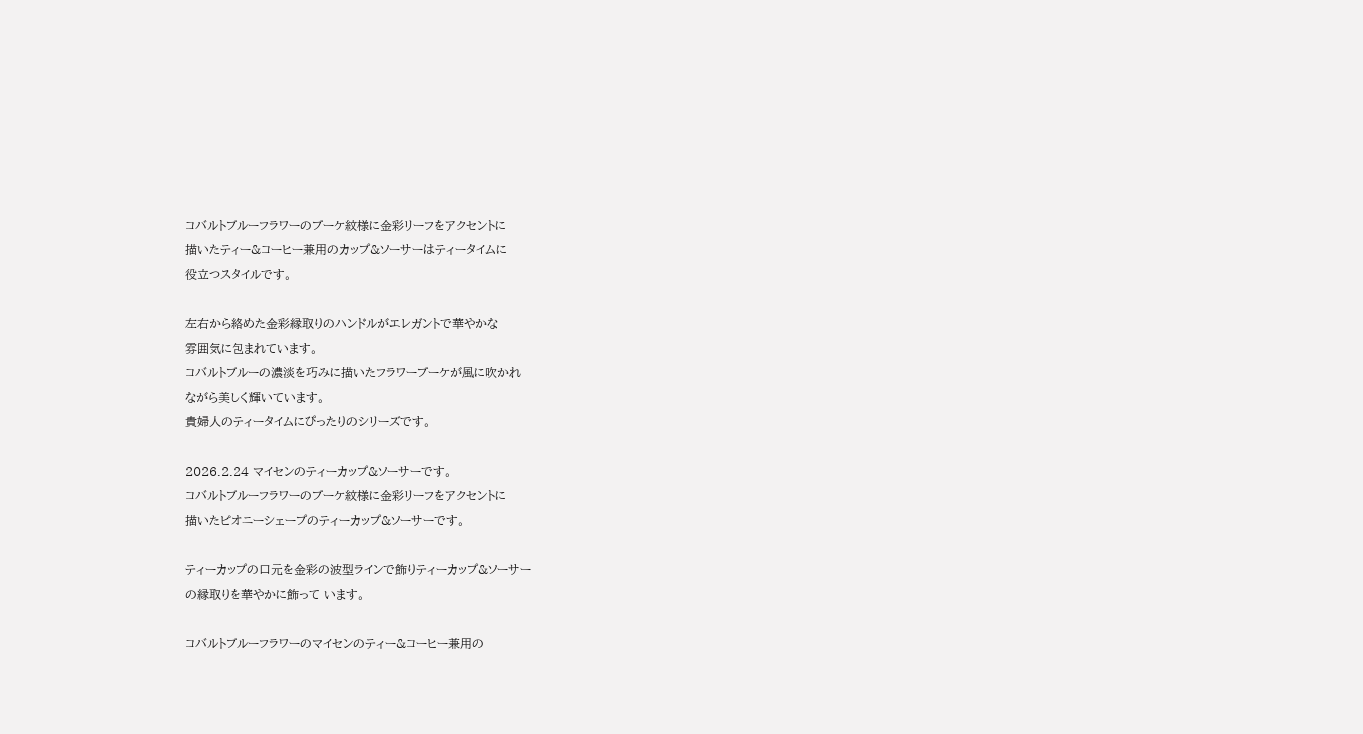コバルトブルーフラワーのブーケ紋様に金彩リーフをアクセントに
描いたティー&コーヒー兼用のカップ&ソーサーはティータイムに
役立つスタイルです。

左右から絡めた金彩縁取りのハンドルがエレガントで華やかな
雰囲気に包まれています。
コバルトブルーの濃淡を巧みに描いたフラワーブーケが風に吹かれ
ながら美しく輝いています。
貴婦人のティータイムにぴったりのシリーズです。

2026.2.24 マイセンのティーカップ&ソーサーです。
コバルトブルーフラワーのブーケ紋様に金彩リーフをアクセントに
描いたピオニーシェープのティーカップ&ソーサーです。

ティーカップの口元を金彩の波型ラインで飾りティーカップ&ソーサー
の縁取りを華やかに飾って います。

コバルトブルーフラワーのマイセンのティー&コーヒー兼用の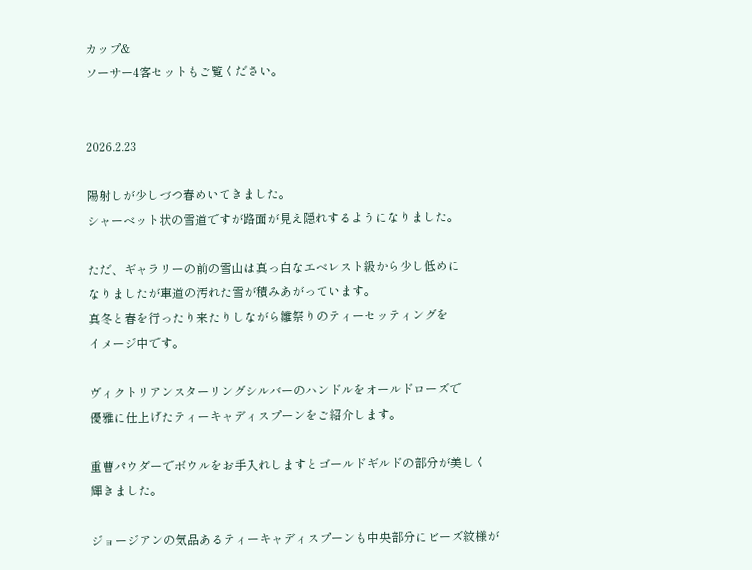カップ&
ソーサー4客セットもご覧ください。


2026.2.23

陽射しが少しづつ春めいてきました。
シャーベット状の雪道ですが路面が見え隠れするようになりました。

ただ、ギャラリーの前の雪山は真っ白なエベレスト級から少し低めに
なりましたが車道の汚れた雪が積みあがっています。
真冬と春を行ったり来たりしながら雛祭りのティーセッティングを
イメージ中です。

ヴィクトリアンスターリングシルバーのハンドルをオールドローズで
優雅に仕上げたティーキャディスプーンをご紹介します。

重曹パウダーでボウルをお手入れしますとゴールドギルドの部分が美しく
輝きました。

ジョージアンの気品あるティーキャディスプーンも中央部分にビーズ紋様が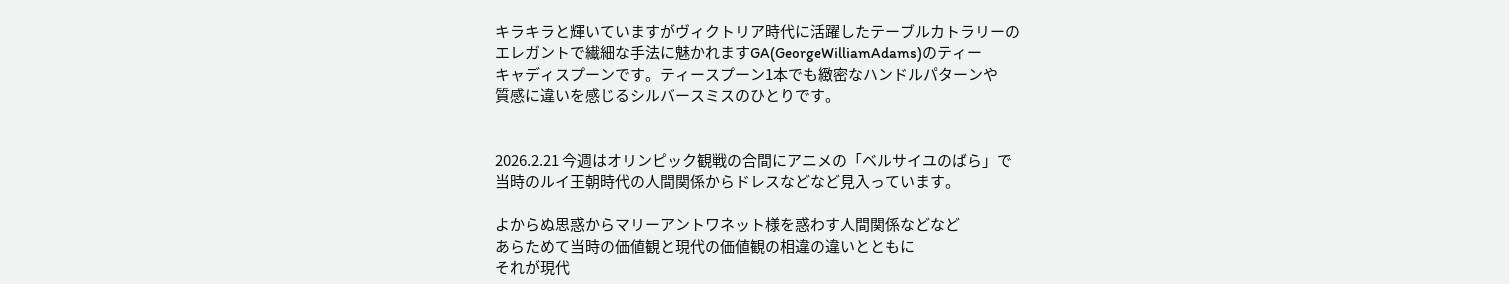キラキラと輝いていますがヴィクトリア時代に活躍したテーブルカトラリーの
エレガントで繊細な手法に魅かれますGA(GeorgeWilliamAdams)のティー
キャディスプーンです。ティースプーン1本でも緻密なハンドルパターンや
質感に違いを感じるシルバースミスのひとりです。


2026.2.21 今週はオリンピック観戦の合間にアニメの「ベルサイユのばら」で
当時のルイ王朝時代の人間関係からドレスなどなど見入っています。

よからぬ思惑からマリーアントワネット様を惑わす人間関係などなど
あらためて当時の価値観と現代の価値観の相違の違いとともに
それが現代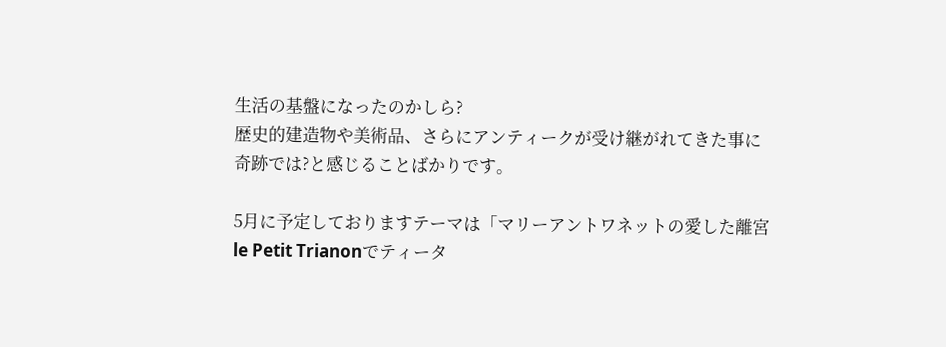生活の基盤になったのかしら?
歴史的建造物や美術品、さらにアンティークが受け継がれてきた事に
奇跡では?と感じることばかりです。

5月に予定しておりますテーマは「マリーアントワネットの愛した離宮
le Petit Trianonでティータ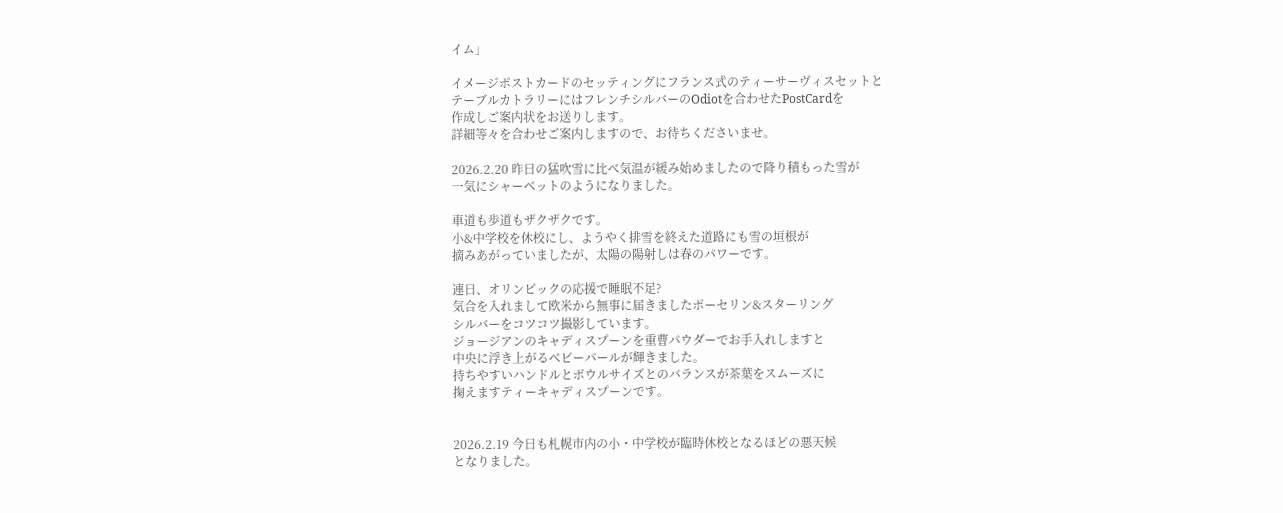イム」

イメージポストカードのセッティングにフランス式のティーサーヴィスセットと
テーブルカトラリーにはフレンチシルバーのOdiotを合わせたPostCardを
作成しご案内状をお送りします。
詳細等々を合わせご案内しますので、お待ちくださいませ。

2026.2.20 昨日の猛吹雪に比べ気温が緩み始めましたので降り積もった雪が
一気にシャーベットのようになりました。

車道も歩道もザクザクです。
小&中学校を休校にし、ようやく排雪を終えた道路にも雪の垣根が
摘みあがっていましたが、太陽の陽射しは春のパワーです。

連日、オリンピックの応援で睡眠不足?
気合を入れまして欧米から無事に届きましたポーセリン&スターリング
シルバーをコツコツ撮影しています。
ジョージアンのキャディスプーンを重曹パウダーでお手入れしますと
中央に浮き上がるベビーパールが輝きました。
持ちやすいハンドルとボウルサイズとのバランスが茶葉をスムーズに
掬えますティーキャディスプーンです。


2026.2.19 今日も札幌市内の小・中学校が臨時休校となるほどの悪天候
となりました。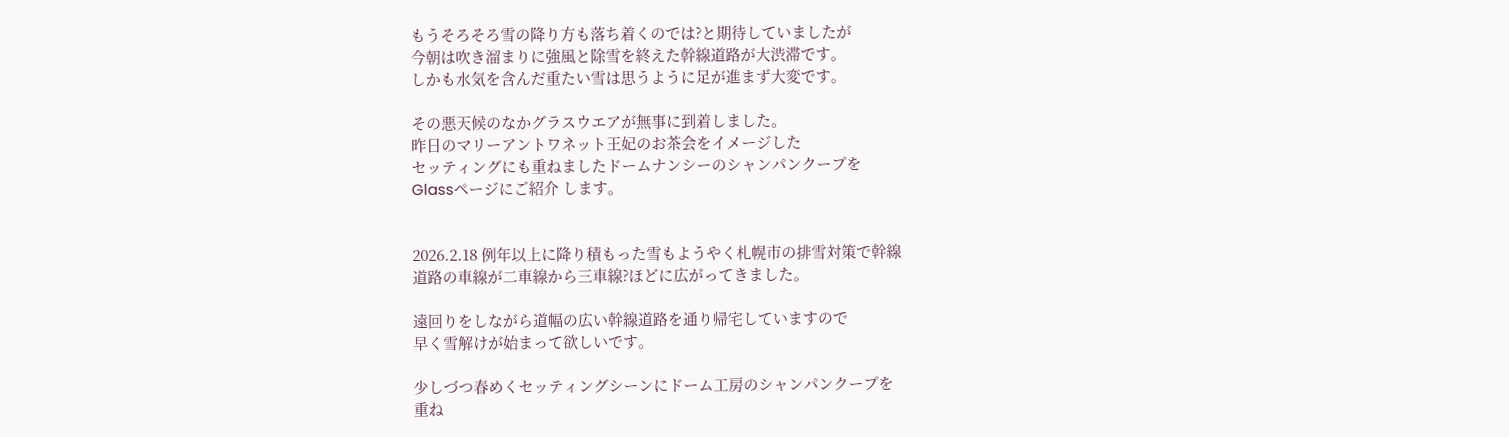もうそろそろ雪の降り方も落ち着くのでは?と期待していましたが
今朝は吹き溜まりに強風と除雪を終えた幹線道路が大渋滞です。
しかも水気を含んだ重たい雪は思うように足が進まず大変です。

その悪天候のなかグラスウエアが無事に到着しました。
昨日のマリーアントワネット王妃のお茶会をイメージした
セッティングにも重ねましたドームナンシーのシャンパンクープを
Glassページにご紹介 します。


2026.2.18 例年以上に降り積もった雪もようやく札幌市の排雪対策で幹線
道路の車線が二車線から三車線?ほどに広がってきました。

遠回りをしながら道幅の広い幹線道路を通り帰宅していますので
早く雪解けが始まって欲しいです。

少しづつ春めくセッティングシーンにドーム工房のシャンパンクープを
重ね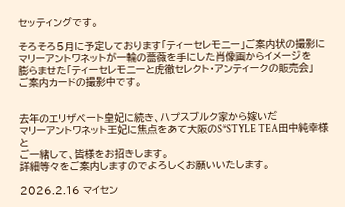セッティングです。

そろそろ5月に予定しております「ティーセレモニー」ご案内状の撮影に
マリーアントワネットが一輪の薔薇を手にした肖像画からイメージを
膨らませた「ティーセレモニーと虎徹セレクト・アンティークの販売会」
ご案内カードの撮影中です。


去年のエリザベート皇妃に続き、ハプスブルク家から嫁いだ
マリーアントワネット王妃に焦点をあて大阪のS*STYLE TEA田中純幸様と
ご一緒して、皆様をお招きします。
詳細等々をご案内しますのでよろしくお願いいたします。

2026.2.16 マイセン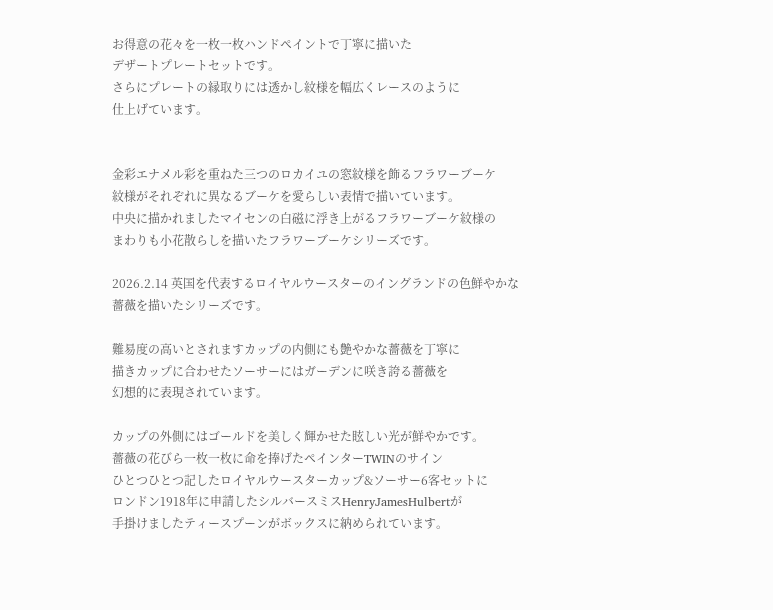お得意の花々を一枚一枚ハンドペイントで丁寧に描いた
デザートプレートセットです。
さらにプレートの縁取りには透かし紋様を幅広くレースのように
仕上げています。


金彩エナメル彩を重ねた三つのロカイユの窓紋様を飾るフラワーブーケ
紋様がそれぞれに異なるブーケを愛らしい表情で描いています。
中央に描かれましたマイセンの白磁に浮き上がるフラワーブーケ紋様の
まわりも小花散らしを描いたフラワーブーケシリーズです。

2026.2.14 英国を代表するロイヤルウースターのイングランドの色鮮やかな
薔薇を描いたシリーズです。

難易度の高いとされますカップの内側にも艶やかな薔薇を丁寧に
描きカップに合わせたソーサーにはガーデンに咲き誇る薔薇を
幻想的に表現されています。

カップの外側にはゴールドを美しく輝かせた眩しい光が鮮やかです。
薔薇の花びら一枚一枚に命を捧げたペインターTWINのサイン
ひとつひとつ記したロイヤルウースターカップ&ソーサー6客セットに
ロンドン1918年に申請したシルバースミスHenryJamesHulbertが
手掛けましたティースプーンがボックスに納められています。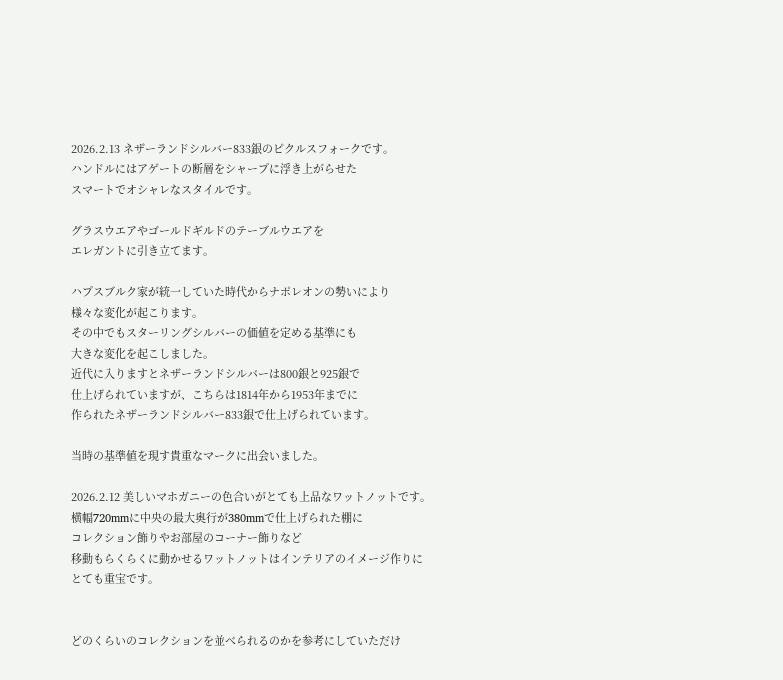2026.2.13 ネザーランドシルバー833銀のピクルスフォークです。
ハンドルにはアゲートの断層をシャープに浮き上がらせた
スマートでオシャレなスタイルです。

グラスウエアやゴールドギルドのテーブルウエアを
エレガントに引き立てます。

ハプスブルク家が統一していた時代からナポレオンの勢いにより
様々な変化が起こります。
その中でもスターリングシルバーの価値を定める基準にも
大きな変化を起こしました。
近代に入りますとネザーランドシルバーは800銀と925銀で
仕上げられていますが、こちらは1814年から1953年までに
作られたネザーランドシルバー833銀で仕上げられています。

当時の基準値を現す貴重なマークに出会いました。

2026.2.12 美しいマホガニーの色合いがとても上品なワットノットです。
横幅720mmに中央の最大奥行が380mmで仕上げられた棚に
コレクション飾りやお部屋のコーナー飾りなど
移動もらくらくに動かせるワットノットはインテリアのイメージ作りに
とても重宝です。


どのくらいのコレクションを並べられるのかを参考にしていただけ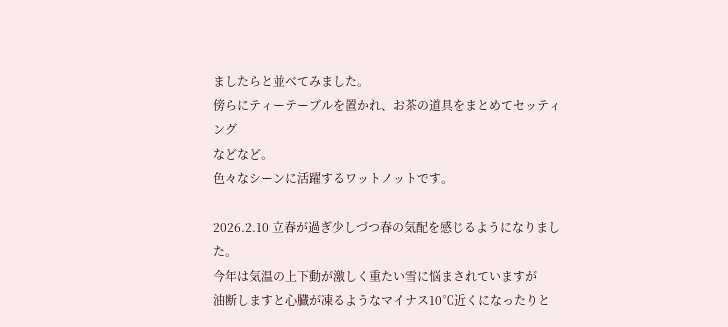ましたらと並べてみました。
傍らにティーテーブルを置かれ、お茶の道具をまとめてセッティング
などなど。
色々なシーンに活躍するワットノットです。

2026.2.10 立春が過ぎ少しづつ春の気配を感じるようになりました。
今年は気温の上下動が激しく重たい雪に悩まされていますが
油断しますと心臓が凍るようなマイナス10℃近くになったりと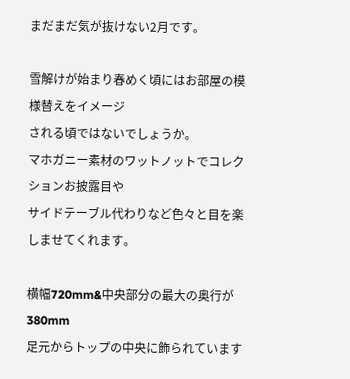まだまだ気が抜けない2月です。

雪解けが始まり春めく頃にはお部屋の模様替えをイメージ
される頃ではないでしょうか。
マホガニー素材のワットノットでコレクションお披露目や
サイドテーブル代わりなど色々と目を楽しませてくれます。

横幅720mm&中央部分の最大の奥行が380mm
足元からトップの中央に飾られています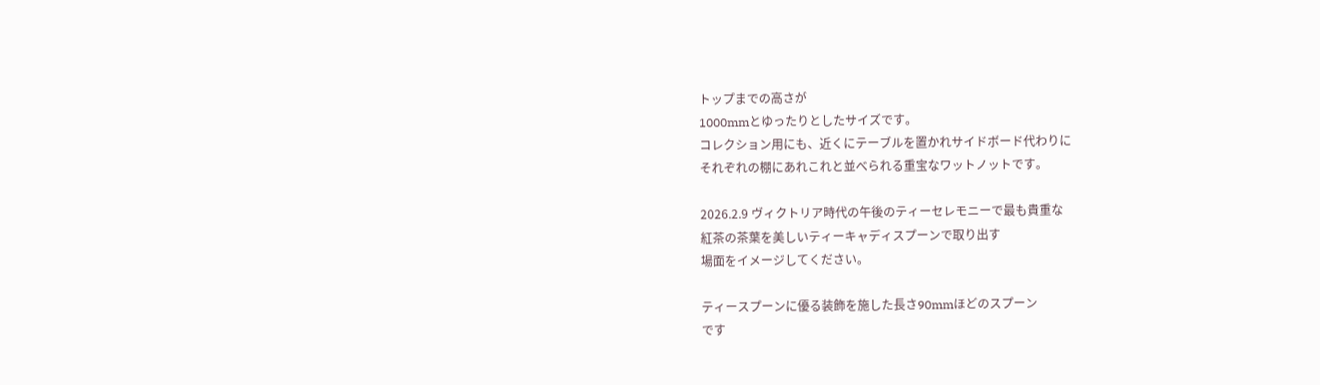トップまでの高さが
1000mmとゆったりとしたサイズです。
コレクション用にも、近くにテーブルを置かれサイドボード代わりに
それぞれの棚にあれこれと並べられる重宝なワットノットです。

2026.2.9 ヴィクトリア時代の午後のティーセレモニーで最も貴重な
紅茶の茶葉を美しいティーキャディスプーンで取り出す
場面をイメージしてください。

ティースプーンに優る装飾を施した長さ90mmほどのスプーン
です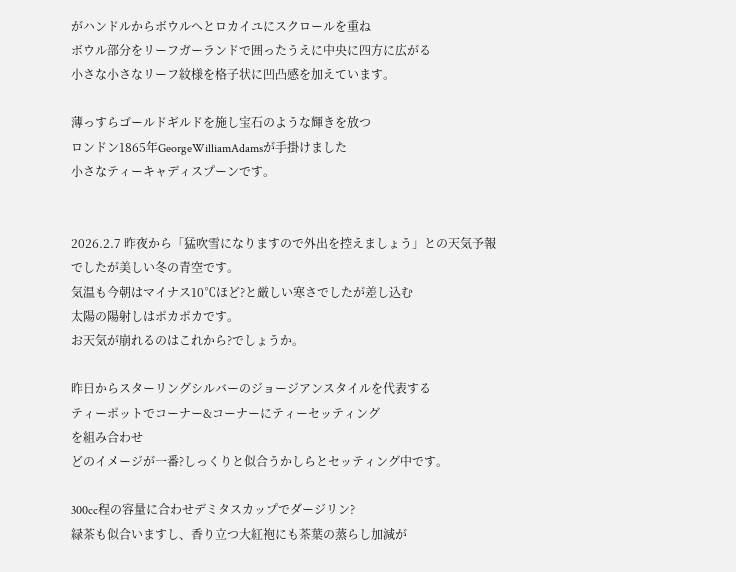がハンドルからボウルへとロカイユにスクロールを重ね
ボウル部分をリーフガーランドで囲ったうえに中央に四方に広がる
小さな小さなリーフ紋様を格子状に凹凸感を加えています。

薄っすらゴールドギルドを施し宝石のような輝きを放つ
ロンドン1865年GeorgeWilliamAdamsが手掛けました
小さなティーキャディスプーンです。


2026.2.7 昨夜から「猛吹雪になりますので外出を控えましょう」との天気予報
でしたが美しい冬の青空です。
気温も今朝はマイナス10℃ほど?と厳しい寒さでしたが差し込む
太陽の陽射しはポカポカです。
お天気が崩れるのはこれから?でしょうか。

昨日からスターリングシルバーのジョージアンスタイルを代表する
ティーポットでコーナー&コーナーにティーセッティング
を組み合わせ
どのイメージが一番?しっくりと似合うかしらとセッティング中です。

300cc程の容量に合わせデミタスカップでダージリン?
緑茶も似合いますし、香り立つ大紅袍にも茶葉の蒸らし加減が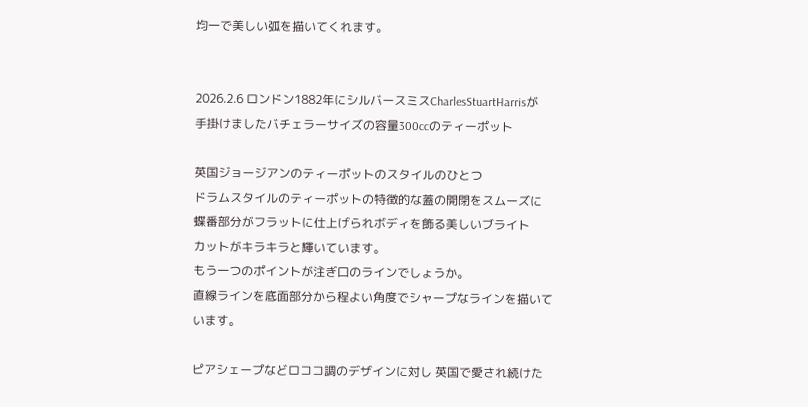均一で美しい弧を描いてくれます。


2026.2.6 ロンドン1882年にシルバースミスCharlesStuartHarrisが
手掛けましたバチェラーサイズの容量300ccのティーポット

英国ジョージアンのティーポットのスタイルのひとつ
ドラムスタイルのティーポットの特徴的な蓋の開閉をスムーズに
蝶番部分がフラットに仕上げられボディを飾る美しいブライト
カットがキラキラと輝いています。
もう一つのポイントが注ぎ口のラインでしょうか。
直線ラインを底面部分から程よい角度でシャープなラインを描いて
います。

ピアシェープなどロココ調のデザインに対し 英国で愛され続けた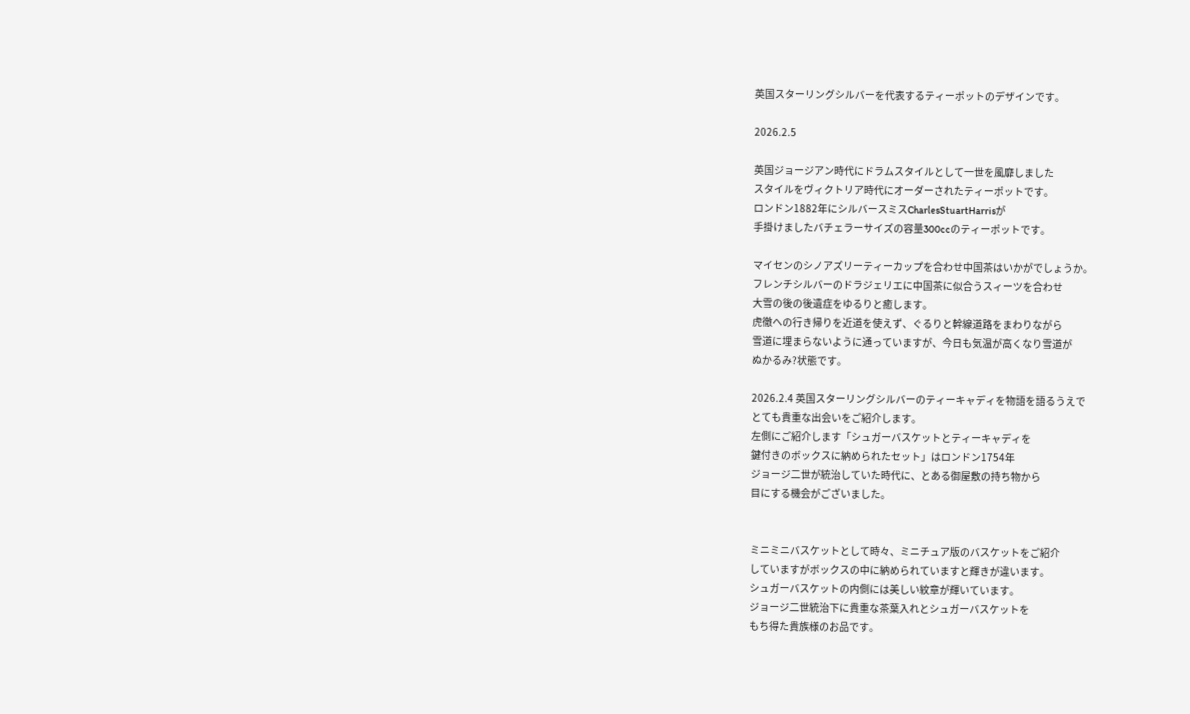英国スターリングシルバーを代表するティーポットのデザインです。

2026.2.5

英国ジョージアン時代にドラムスタイルとして一世を風靡しました
スタイルをヴィクトリア時代にオーダーされたティーポットです。
ロンドン1882年にシルバースミスCharlesStuartHarrisが
手掛けましたバチェラーサイズの容量300ccのティーポットです。

マイセンのシノアズリーティーカップを合わせ中国茶はいかがでしょうか。
フレンチシルバーのドラジェリエに中国茶に似合うスィーツを合わせ
大雪の後の後遺症をゆるりと癒します。
虎徹への行き帰りを近道を使えず、ぐるりと幹線道路をまわりながら
雪道に埋まらないように通っていますが、今日も気温が高くなり雪道が
ぬかるみ?状態です。

2026.2.4 英国スターリングシルバーのティーキャディを物語を語るうえで
とても貴重な出会いをご紹介します。
左側にご紹介します「シュガーバスケットとティーキャディを
鍵付きのボックスに納められたセット」はロンドン1754年
ジョージ二世が統治していた時代に、とある御屋敷の持ち物から
目にする機会がございました。


ミニミニバスケットとして時々、ミニチュア版のバスケットをご紹介
していますがボックスの中に納められていますと輝きが違います。
シュガーバスケットの内側には美しい紋章が輝いています。
ジョージ二世統治下に貴重な茶葉入れとシュガーバスケットを
もち得た貴族様のお品です。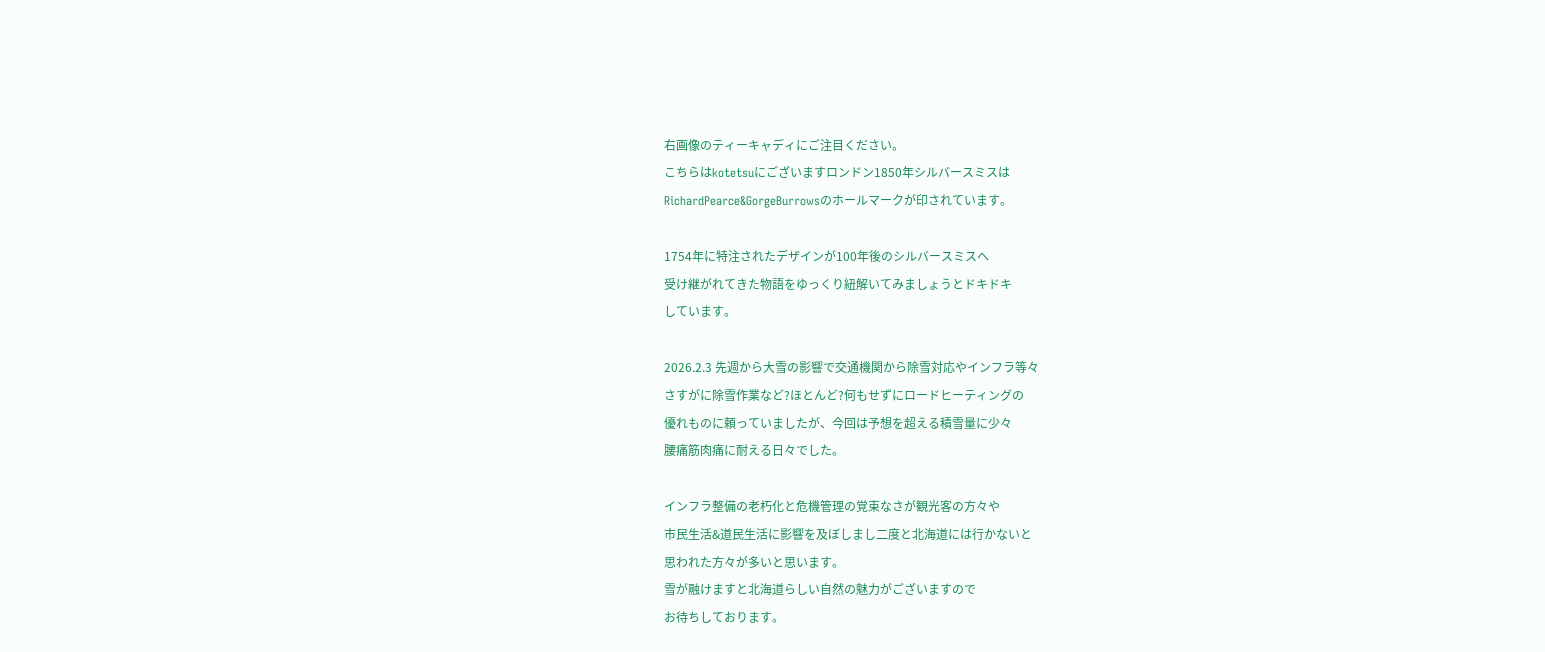右画像のティーキャディにご注目ください。
こちらはkotetsuにございますロンドン1850年シルバースミスは
RichardPearce&GorgeBurrowsのホールマークが印されています。

1754年に特注されたデザインが100年後のシルバースミスへ
受け継がれてきた物語をゆっくり紐解いてみましょうとドキドキ
しています。

2026.2.3 先週から大雪の影響で交通機関から除雪対応やインフラ等々
さすがに除雪作業など?ほとんど?何もせずにロードヒーティングの
優れものに頼っていましたが、今回は予想を超える積雪量に少々
腰痛筋肉痛に耐える日々でした。

インフラ整備の老朽化と危機管理の覚束なさが観光客の方々や
市民生活&道民生活に影響を及ぼしまし二度と北海道には行かないと
思われた方々が多いと思います。
雪が融けますと北海道らしい自然の魅力がございますので
お待ちしております。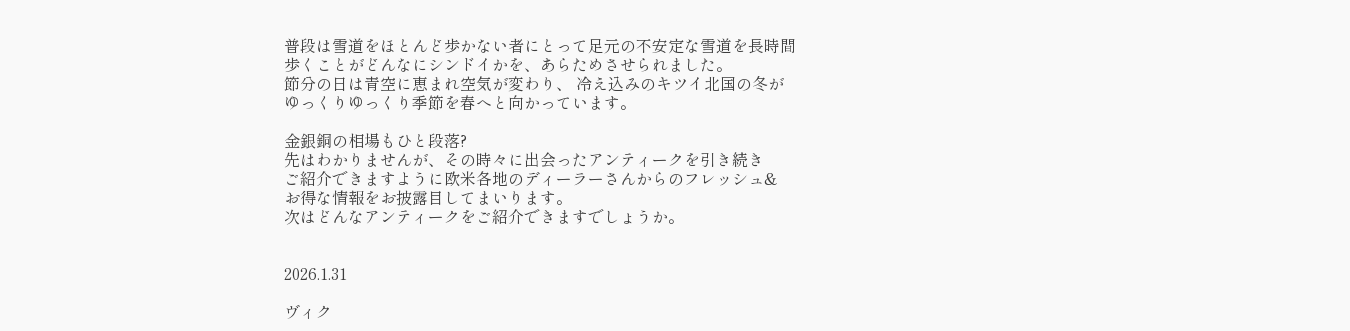普段は雪道をほとんど歩かない者にとって足元の不安定な雪道を長時間
歩くことがどんなにシンドイかを、あらためさせられました。
節分の日は青空に恵まれ空気が変わり、 冷え込みのキツイ北国の冬が
ゆっくりゆっくり季節を春へと向かっています。

金銀銅の相場もひと段落?
先はわかりませんが、その時々に出会ったアンティークを引き続き
ご紹介できますように欧米各地のディーラーさんからのフレッシュ&
お得な情報をお披露目してまいります。
次はどんなアンティークをご紹介できますでしょうか。


2026.1.31

ヴィク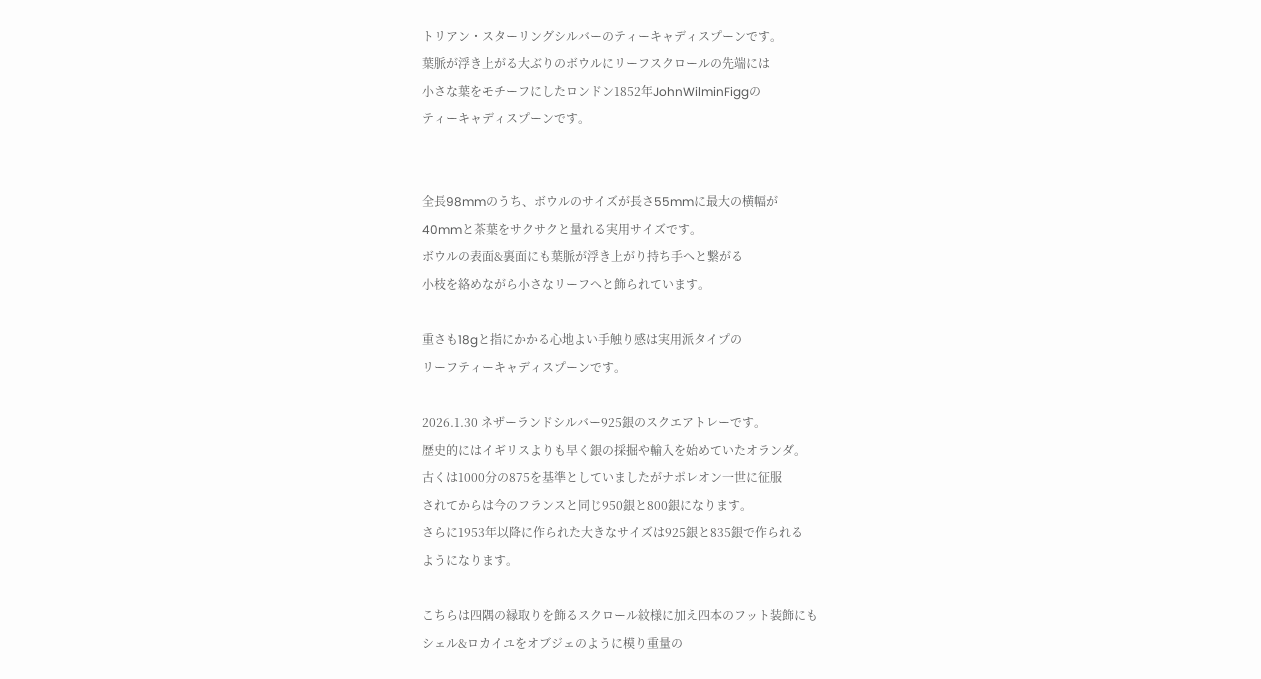トリアン・スターリングシルバーのティーキャディスプーンです。
葉脈が浮き上がる大ぶりのボウルにリーフスクロールの先端には
小さな葉をモチーフにしたロンドン1852年JohnWilminFiggの
ティーキャディスプーンです。


全長98mmのうち、ボウルのサイズが長さ55mmに最大の横幅が
40mmと茶葉をサクサクと量れる実用サイズです。
ボウルの表面&裏面にも葉脈が浮き上がり持ち手へと繋がる
小枝を絡めながら小さなリーフへと飾られています。

重さも18gと指にかかる心地よい手触り感は実用派タイプの
リーフティーキャディスプーンです。

2026.1.30 ネザーランドシルバー925銀のスクエアトレーです。
歴史的にはイギリスよりも早く銀の採掘や輸入を始めていたオランダ。
古くは1000分の875を基準としていましたがナポレオン一世に征服
されてからは今のフランスと同じ950銀と800銀になります。
さらに1953年以降に作られた大きなサイズは925銀と835銀で作られる
ようになります。

こちらは四隅の縁取りを飾るスクロール紋様に加え四本のフット装飾にも
シェル&ロカイユをオブジェのように模り重量の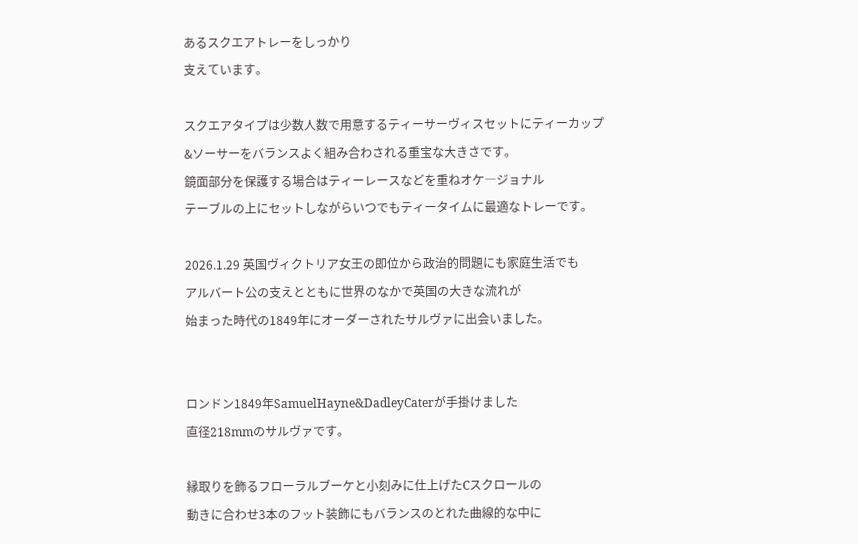あるスクエアトレーをしっかり
支えています。

スクエアタイプは少数人数で用意するティーサーヴィスセットにティーカップ
&ソーサーをバランスよく組み合わされる重宝な大きさです。
鏡面部分を保護する場合はティーレースなどを重ねオケ―ジョナル
テーブルの上にセットしながらいつでもティータイムに最適なトレーです。

2026.1.29 英国ヴィクトリア女王の即位から政治的問題にも家庭生活でも
アルバート公の支えとともに世界のなかで英国の大きな流れが
始まった時代の1849年にオーダーされたサルヴァに出会いました。


ロンドン1849年SamuelHayne&DadleyCaterが手掛けました
直径218mmのサルヴァです。

縁取りを飾るフローラルブーケと小刻みに仕上げたCスクロールの
動きに合わせ3本のフット装飾にもバランスのとれた曲線的な中に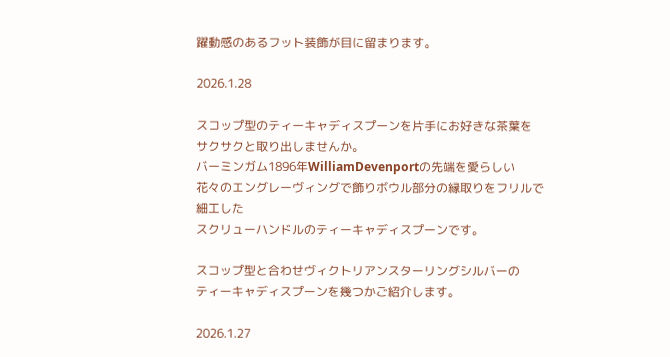躍動感のあるフット装飾が目に留まります。

2026.1.28

スコップ型のティーキャディスプーンを片手にお好きな茶葉を
サクサクと取り出しませんか。
バーミンガム1896年WilliamDevenportの先端を愛らしい
花々のエングレーヴィングで飾りボウル部分の縁取りをフリルで
細工した
スクリューハンドルのティーキャディスプーンです。

スコップ型と合わせヴィクトリアンスターリングシルバーの
ティーキャディスプーンを幾つかご紹介します。

2026.1.27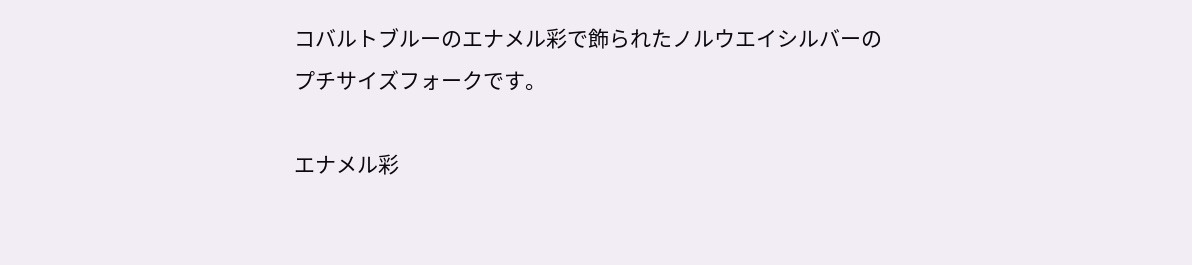コバルトブルーのエナメル彩で飾られたノルウエイシルバーの
プチサイズフォークです。

エナメル彩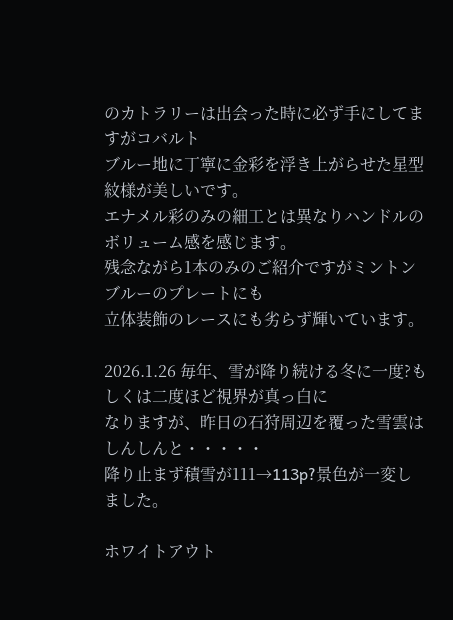のカトラリーは出会った時に必ず手にしてますがコバルト
ブルー地に丁寧に金彩を浮き上がらせた星型紋様が美しいです。
エナメル彩のみの細工とは異なりハンドルのボリューム感を感じます。
残念ながら1本のみのご紹介ですがミントンブルーのプレートにも
立体装飾のレースにも劣らず輝いています。

2026.1.26 毎年、雪が降り続ける冬に一度?もしくは二度ほど視界が真っ白に
なりますが、昨日の石狩周辺を覆った雪雲はしんしんと・・・・・
降り止まず積雪が111→113p?景色が一変しました。

ホワイトアウト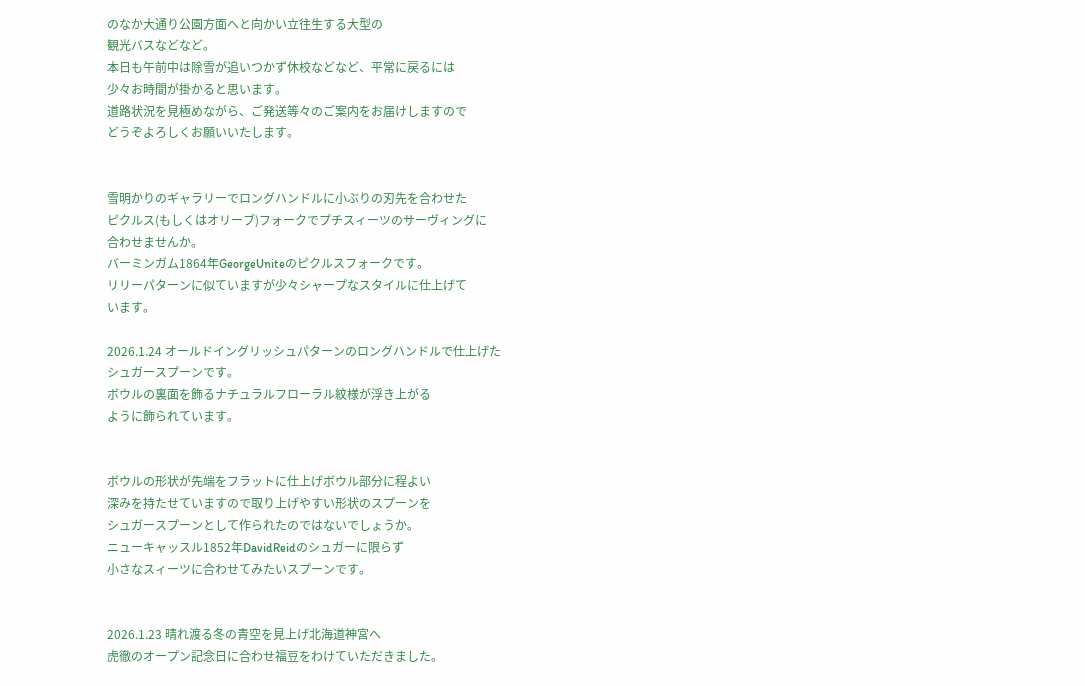のなか大通り公園方面へと向かい立往生する大型の
観光バスなどなど。
本日も午前中は除雪が追いつかず休校などなど、平常に戻るには
少々お時間が掛かると思います。
道路状況を見極めながら、ご発送等々のご案内をお届けしますので
どうぞよろしくお願いいたします。


雪明かりのギャラリーでロングハンドルに小ぶりの刃先を合わせた
ピクルス(もしくはオリーブ)フォークでプチスィーツのサーヴィングに
合わせませんか。
バーミンガム1864年GeorgeUniteのピクルスフォークです。
リリーパターンに似ていますが少々シャープなスタイルに仕上げて
います。

2026.1.24 オールドイングリッシュパターンのロングハンドルで仕上げた
シュガースプーンです。
ボウルの裏面を飾るナチュラルフローラル紋様が浮き上がる
ように飾られています。


ボウルの形状が先端をフラットに仕上げボウル部分に程よい
深みを持たせていますので取り上げやすい形状のスプーンを
シュガースプーンとして作られたのではないでしょうか。
ニューキャッスル1852年DavidReidのシュガーに限らず
小さなスィーツに合わせてみたいスプーンです。


2026.1.23 晴れ渡る冬の青空を見上げ北海道神宮へ
虎徹のオープン記念日に合わせ福豆をわけていただきました。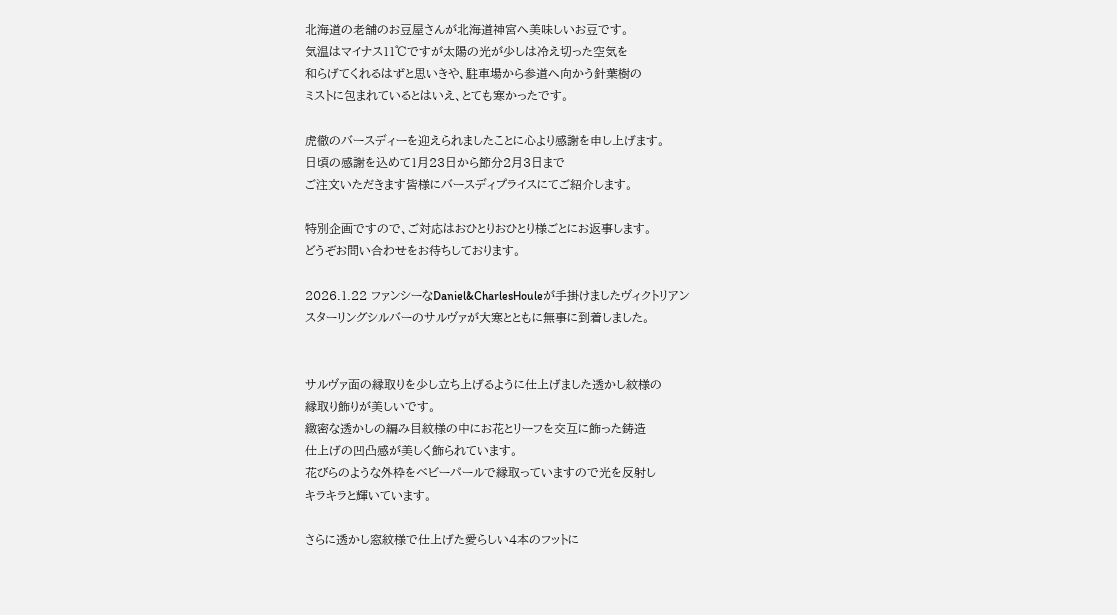北海道の老舗のお豆屋さんが北海道神宮へ美味しいお豆です。
気温はマイナス11℃ですが太陽の光が少しは冷え切った空気を
和らげてくれるはずと思いきや、駐車場から参道へ向かう針葉樹の
ミストに包まれているとはいえ、とても寒かったです。

虎徹のバースディーを迎えられましたことに心より感謝を申し上げます。
日頃の感謝を込めて1月23日から節分2月3日まで
ご注文いただきます皆様にバースディプライスにてご紹介します。

特別企画ですので、ご対応はおひとりおひとり様ごとにお返事します。
どうぞお問い合わせをお待ちしております。

2026.1.22 ファンシーなDaniel&CharlesHouleが手掛けましたヴィクトリアン
スターリングシルバーのサルヴァが大寒とともに無事に到着しました。


サルヴァ面の縁取りを少し立ち上げるように仕上げました透かし紋様の
縁取り飾りが美しいです。
緻密な透かしの編み目紋様の中にお花とリーフを交互に飾った鋳造
仕上げの凹凸感が美しく飾られています。
花びらのような外枠をベビーパールで縁取っていますので光を反射し
キラキラと輝いています。

さらに透かし窓紋様で仕上げた愛らしい4本のフットに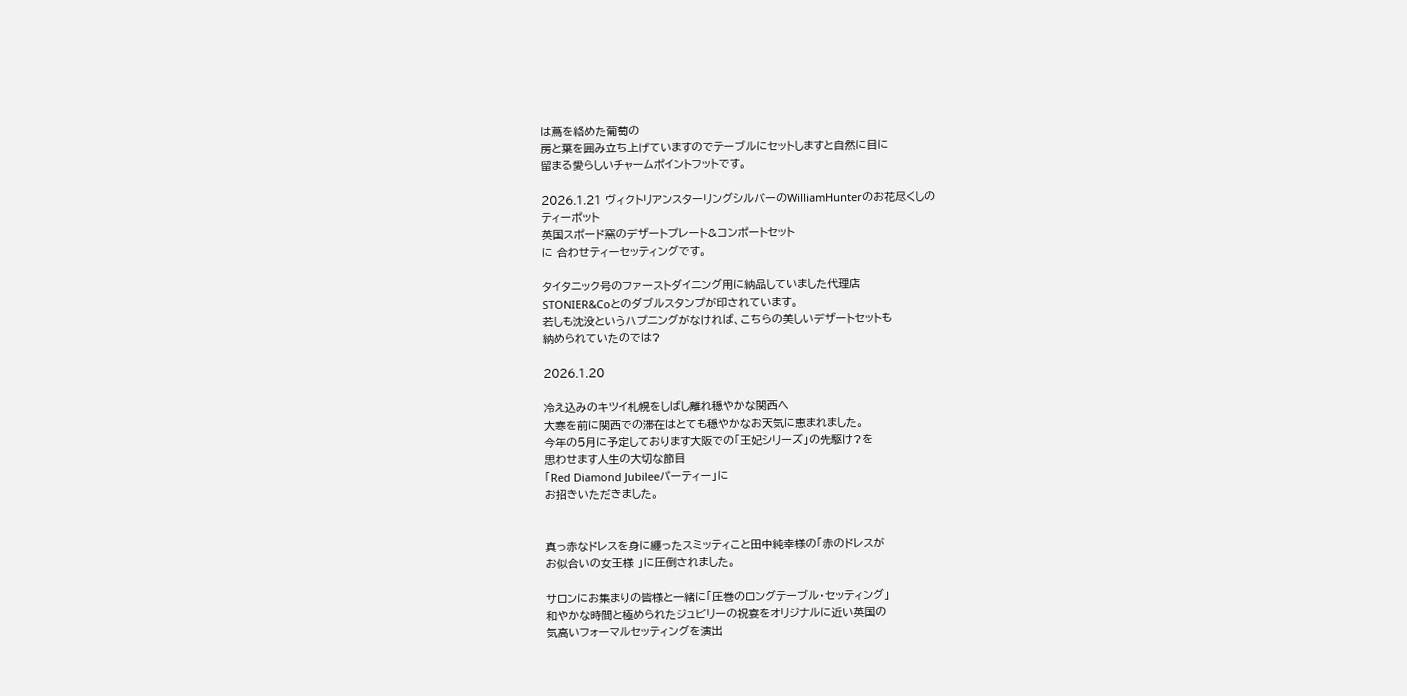は蔦を絡めた葡萄の
房と葉を囲み立ち上げていますのでテーブルにセットしますと自然に目に
留まる愛らしいチャームポイントフットです。

2026.1.21 ヴィクトリアンスターリングシルバーのWilliamHunterのお花尽くしの
ティーポット
英国スポード窯のデザートプレート&コンポートセット
に 合わせティーセッティングです。

タイタニック号のファーストダイニング用に納品していました代理店
STONIER&Coとのダブルスタンプが印されています。
若しも沈没というハプニングがなければ、こちらの美しいデザートセットも
納められていたのでは?

2026.1.20

冷え込みのキツイ札幌をしばし離れ穏やかな関西へ
大寒を前に関西での滞在はとても穏やかなお天気に恵まれました。
今年の5月に予定しております大阪での「王妃シリーズ」の先駆け?を
思わせます人生の大切な節目
「Red Diamond Jubileeパーティー」に
お招きいただきました。


真っ赤なドレスを身に纏ったスミッティこと田中純幸様の「赤のドレスが
お似合いの女王様 」に圧倒されました。

サロンにお集まりの皆様と一緒に「圧巻のロングテーブル・セッティング」
和やかな時間と極められたジュビリーの祝宴をオリジナルに近い英国の
気高いフォーマルセッティングを演出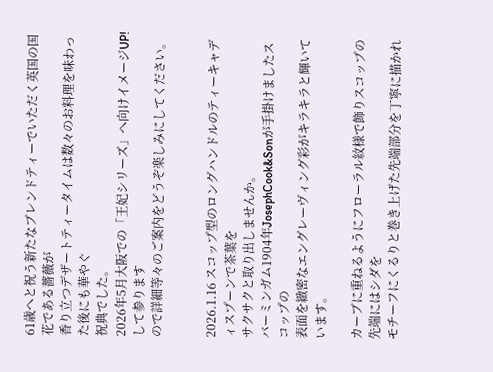61歳へと祝う新たなブレンドティーでいただく英国の国花である薔薇が
香り立つデザートティータイムは数々のお料理を味わった後にも華やぐ
祝典でした。
2026年5月大阪での「王妃シリーズ」へ向けイメージUP!して参ります
ので詳細等々のご案内をどうぞ楽しみにしてください。


2026.1.16 スコップ型のロングハンドルのティーキャディスプーンで茶葉を
サクサクと取り出しませんか。
バーミンガム1904年JosephCook&Sonが手掛けましたスコップの
表面を緻密なエングレーヴィング彩がキラキラと輝いています。

カーブに重ねるようにフローラル紋様で飾りスコップの先端にはシダを
モチーフにくるりと巻き上げた先端部分を丁寧に描かれ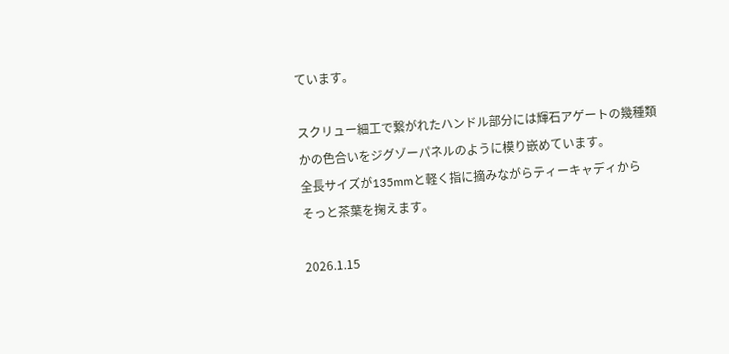ています。

スクリュー細工で繋がれたハンドル部分には輝石アゲートの幾種類
かの色合いをジグゾーパネルのように模り嵌めています。
全長サイズが135mmと軽く指に摘みながらティーキャディから
そっと茶葉を掬えます。

2026.1.15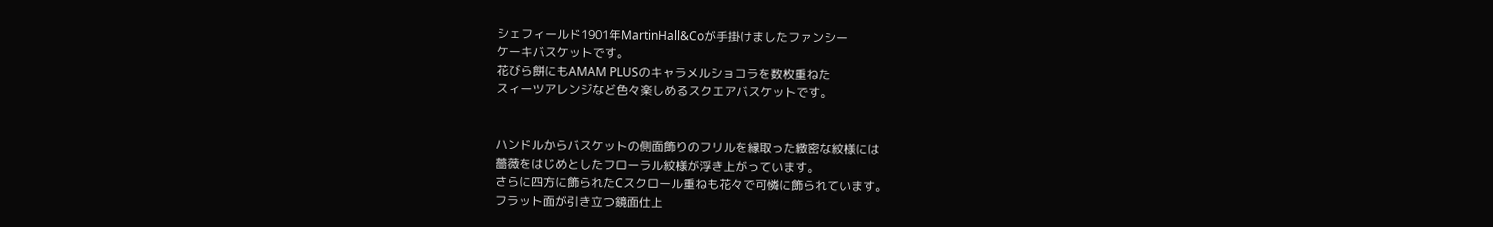シェフィールド1901年MartinHall&Coが手掛けましたファンシー
ケーキバスケットです。
花びら餅にもAMAM PLUSのキャラメルショコラを数枚重ねた
スィーツアレンジなど色々楽しめるスクエアバスケットです。


ハンドルからバスケットの側面飾りのフリルを縁取った緻密な紋様には
薔薇をはじめとしたフローラル紋様が浮き上がっています。
さらに四方に飾られたCスクロール重ねも花々で可憐に飾られています。
フラット面が引き立つ鏡面仕上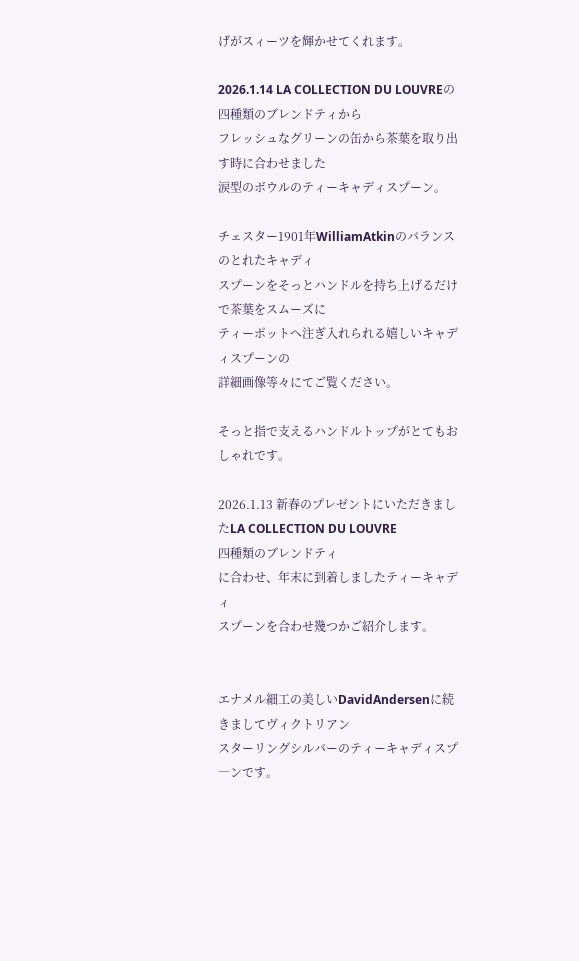げがスィーツを輝かせてくれます。

2026.1.14 LA COLLECTION DU LOUVREの 四種類のブレンドティから
フレッシュなグリーンの缶から茶葉を取り出す時に合わせました
涙型のボウルのティーキャディスプーン。

チェスター1901年WilliamAtkinのバランスのとれたキャディ
スプーンをそっとハンドルを持ち上げるだけで茶葉をスムーズに
ティーポットへ注ぎ入れられる嬉しいキャディスプーンの
詳細画像等々にてご覧ください。

そっと指で支えるハンドルトップがとてもおしゃれです。

2026.1.13 新春のプレゼントにいただきましたLA COLLECTION DU LOUVRE
四種類のブレンドティ
に合わせ、年末に到着しましたティーキャディ
スプーンを合わせ幾つかご紹介します。


エナメル細工の美しいDavidAndersenに続きましてヴィクトリアン
スターリングシルバーのティーキャディスプ―ンです。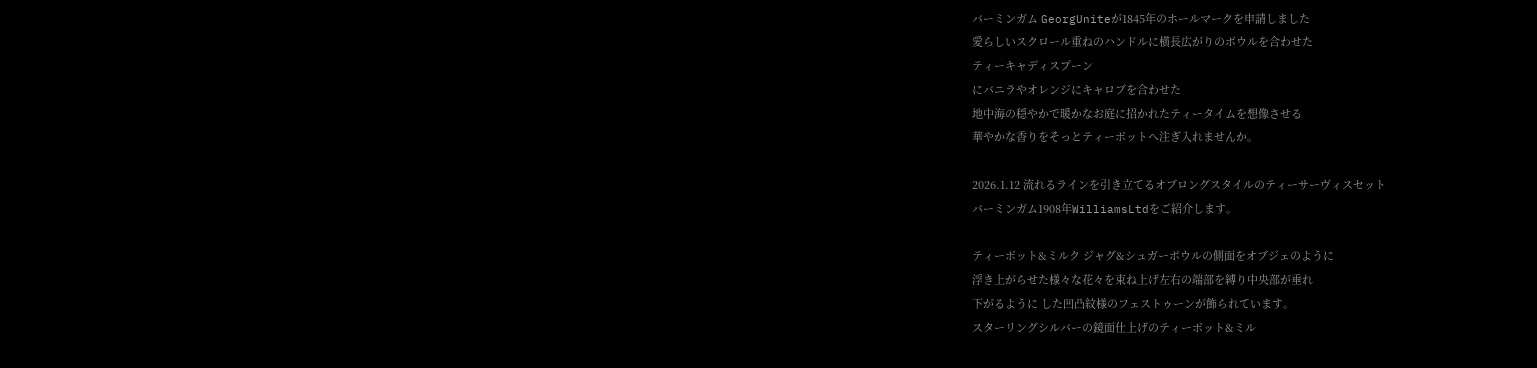バーミンガム GeorgUniteが1845年のホールマークを申請しました
愛らしいスクロール重ねのハンドルに横長広がりのボウルを合わせた
ティーキャディスプーン
にバニラやオレンジにキャロブを合わせた
地中海の穏やかで暖かなお庭に招かれたティータイムを想像させる
華やかな香りをそっとティーポットへ注ぎ入れませんか。

2026.1.12 流れるラインを引き立てるオブロングスタイルのティーサーヴィスセット
バーミンガム1908年WilliamsLtdをご紹介します。

ティーポット&ミルク ジャグ&シュガーボウルの側面をオブジェのように
浮き上がらせた様々な花々を束ね上げ左右の端部を縛り中央部が垂れ
下がるように した凹凸紋様のフェストゥーンが飾られています。
スターリングシルバーの鏡面仕上げのティーポット&ミル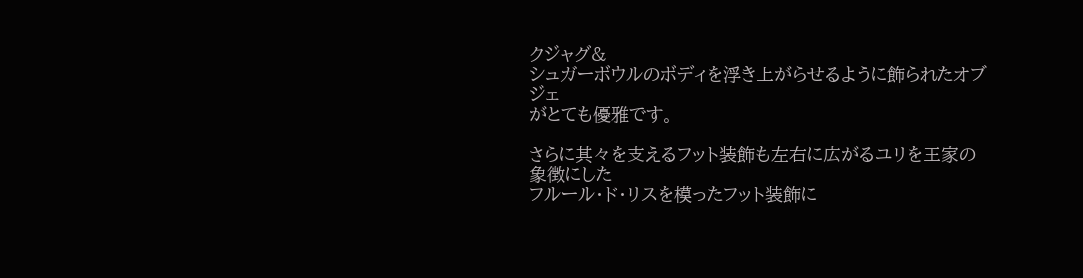クジャグ&
シュガーボウルのボディを浮き上がらせるように飾られたオブジェ
がとても優雅です。

さらに其々を支えるフット装飾も左右に広がるユリを王家の象徴にした
フルール・ド・リスを模ったフット装飾に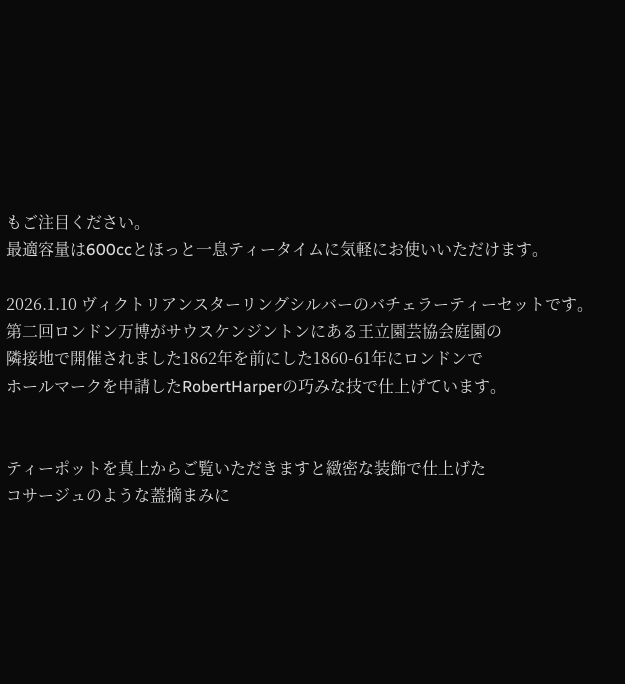もご注目ください。
最適容量は600ccとほっと一息ティータイムに気軽にお使いいただけます。

2026.1.10 ヴィクトリアンスターリングシルバーのバチェラーティーセットです。
第二回ロンドン万博がサウスケンジントンにある王立園芸協会庭園の
隣接地で開催されました1862年を前にした1860-61年にロンドンで
ホールマークを申請したRobertHarperの巧みな技で仕上げています。


ティーポットを真上からご覧いただきますと緻密な装飾で仕上げた
コサージュのような蓋摘まみに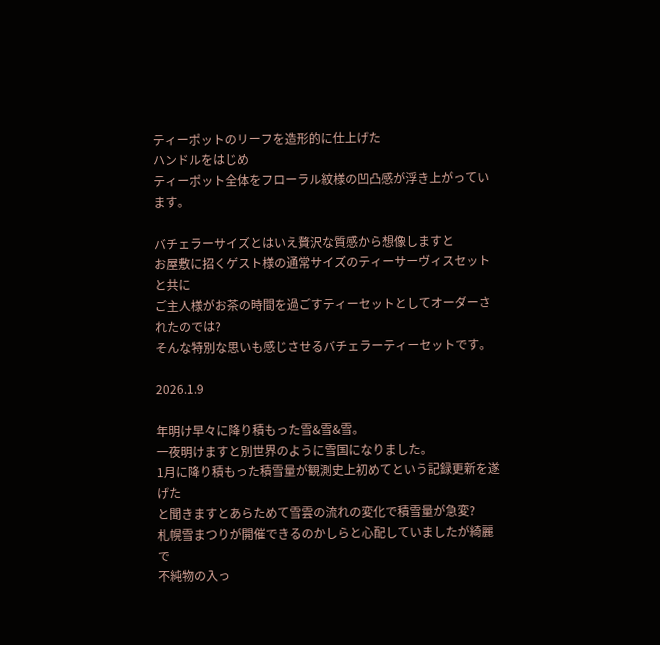ティーポットのリーフを造形的に仕上げた
ハンドルをはじめ
ティーポット全体をフローラル紋様の凹凸感が浮き上がっています。

バチェラーサイズとはいえ贅沢な質感から想像しますと
お屋敷に招くゲスト様の通常サイズのティーサーヴィスセットと共に
ご主人様がお茶の時間を過ごすティーセットとしてオーダーされたのでは?
そんな特別な思いも感じさせるバチェラーティーセットです。

2026.1.9

年明け早々に降り積もった雪&雪&雪。
一夜明けますと別世界のように雪国になりました。
1月に降り積もった積雪量が観測史上初めてという記録更新を遂げた
と聞きますとあらためて雪雲の流れの変化で積雪量が急変?
札幌雪まつりが開催できるのかしらと心配していましたが綺麗で
不純物の入っ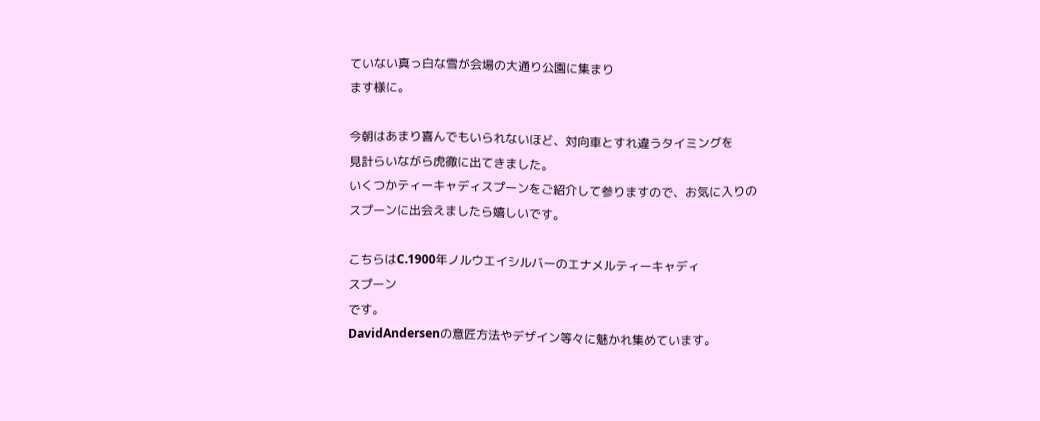ていない真っ白な雪が会場の大通り公園に集まり
ます様に。

今朝はあまり喜んでもいられないほど、対向車とすれ違うタイミングを
見計らいながら虎徹に出てきました。
いくつかティーキャディスプーンをご紹介して参りますので、お気に入りの
スプーンに出会えましたら嬉しいです。

こちらはC.1900年ノルウエイシルバーのエナメルティーキャディ
スプーン
です。
DavidAndersenの意匠方法やデザイン等々に魅かれ集めています。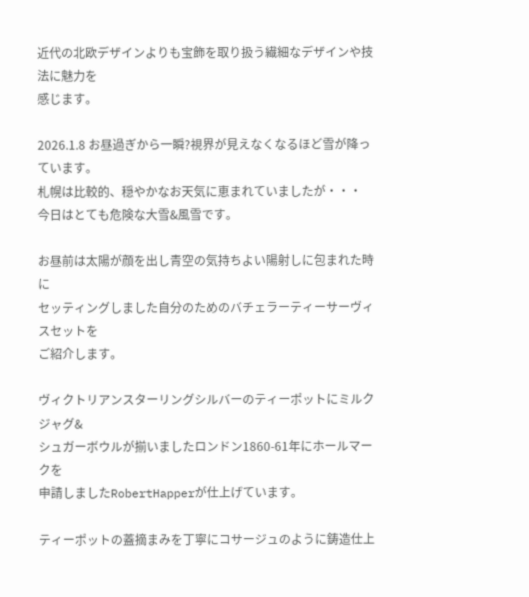近代の北欧デザインよりも宝飾を取り扱う繊細なデザインや技法に魅力を
感じます。

2026.1.8 お昼過ぎから一瞬?視界が見えなくなるほど雪が降っています。
札幌は比較的、穏やかなお天気に恵まれていましたが・・・
今日はとても危険な大雪&風雪です。

お昼前は太陽が顔を出し青空の気持ちよい陽射しに包まれた時に
セッティングしました自分のためのバチェラーティーサーヴィスセットを
ご紹介します。

ヴィクトリアンスターリングシルバーのティーポットにミルクジャグ&
シュガーボウルが揃いましたロンドン1860-61年にホールマークを
申請しましたRobertHapperが仕上げています。

ティーポットの蓋摘まみを丁寧にコサージュのように鋳造仕上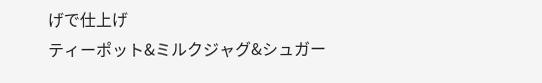げで仕上げ
ティーポット&ミルクジャグ&シュガー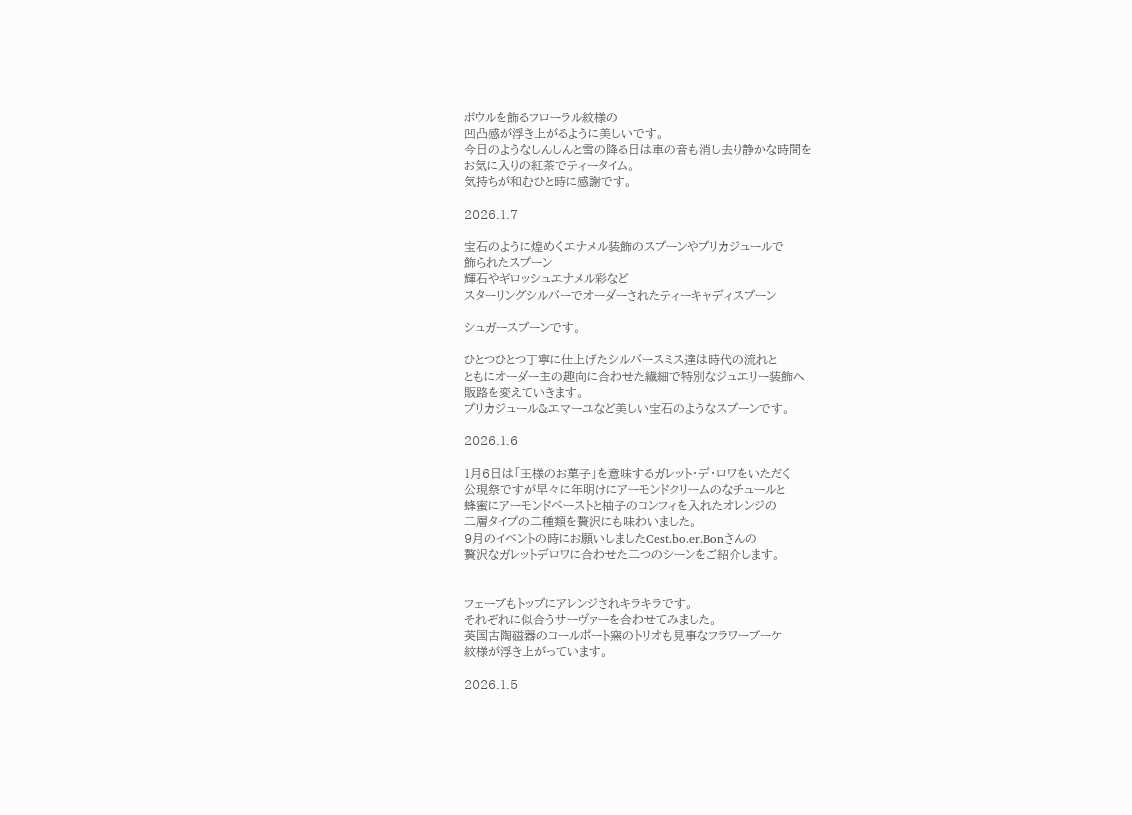ボウルを飾るフローラル紋様の
凹凸感が浮き上がるように美しいです。
今日のようなしんしんと雪の降る日は車の音も消し去り静かな時間を
お気に入りの紅茶でティータイム。
気持ちが和むひと時に感謝です。

2026.1.7

宝石のように煌めくエナメル装飾のスプーンやプリカジュールで
飾られたスプーン
輝石やギロッシュエナメル彩など
スターリングシルバーでオーダーされたティーキャディスプーン

シュガースプーンです。

ひとつひとつ丁寧に仕上げたシルバースミス達は時代の流れと
ともにオーダー主の趣向に合わせた繊細で特別なジュエリー装飾へ
販路を変えていきます。
プリカジュール&エマーユなど美しい宝石のようなスプーンです。

2026.1.6

1月6日は「王様のお菓子」を意味するガレット・デ・ロワをいただく
公現祭ですが早々に年明けにアーモンドクリームのなチュールと
蜂蜜にアーモンドペーストと柚子のコンフィを入れたオレンジの
二層タイプの二種類を贅沢にも味わいました。
9月のイベントの時にお願いしましたCest.bo.er.Bonさんの
贅沢なガレットデロワに合わせた二つのシーンをご紹介します。


フェーブもトップにアレンジされキラキラです。
それぞれに似合うサーヴァーを合わせてみました。
英国古陶磁器のコールポート窯のトリオも見事なフラワーブーケ
紋様が浮き上がっています。

2026.1.5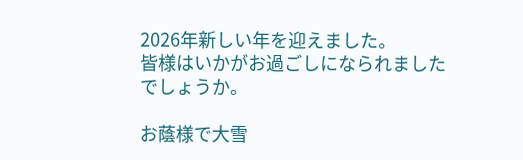2026年新しい年を迎えました。
皆様はいかがお過ごしになられましたでしょうか。

お蔭様で大雪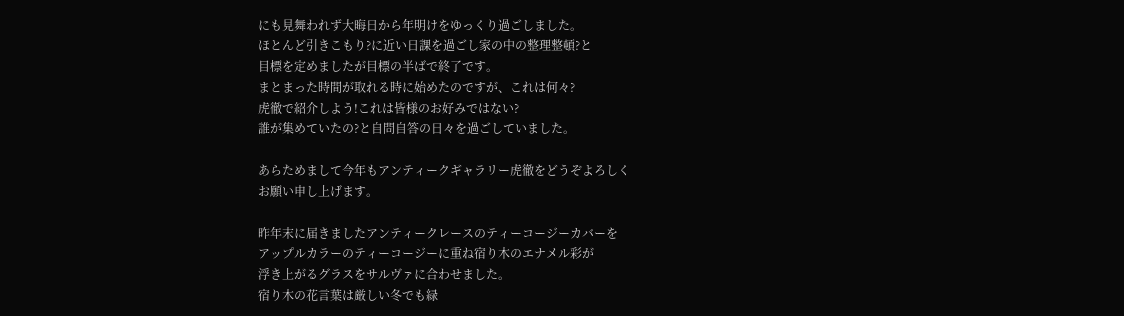にも見舞われず大晦日から年明けをゆっくり過ごしました。
ほとんど引きこもり?に近い日課を過ごし家の中の整理整頓?と
目標を定めましたが目標の半ばで終了です。
まとまった時間が取れる時に始めたのですが、これは何々?
虎徹で紹介しよう!これは皆様のお好みではない?
誰が集めていたの?と自問自答の日々を過ごしていました。

あらためまして今年もアンティークギャラリー虎徹をどうぞよろしく
お願い申し上げます。

昨年末に届きましたアンティークレースのティーコージーカバーを
アップルカラーのティーコージーに重ね宿り木のエナメル彩が
浮き上がるグラスをサルヴァに合わせました。
宿り木の花言葉は厳しい冬でも緑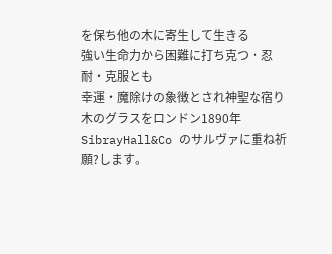を保ち他の木に寄生して生きる
強い生命力から困難に打ち克つ・忍耐・克服とも
幸運・魔除けの象徴とされ神聖な宿り木のグラスをロンドン1890年
SibrayHall&Co のサルヴァに重ね祈願?します。